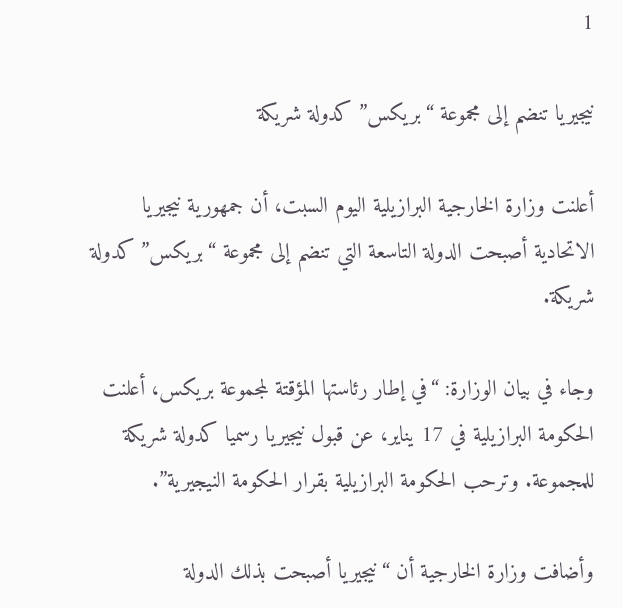1

نيجيريا تنضم إلى مجموعة “بريكس” كدولة شريكة

أعلنت وزارة الخارجية البرازيلية اليوم السبت، أن جمهورية نيجيريا الاتحادية أصبحت الدولة التاسعة التي تنضم إلى مجموعة “بريكس” كدولة شريكة.

وجاء في بيان الوزارة: “في إطار رئاستها المؤقتة لمجموعة بريكس، أعلنت الحكومة البرازيلية في 17 يناير، عن قبول نيجيريا رسميا كدولة شريكة للمجموعة. وترحب الحكومة البرازيلية بقرار الحكومة النيجيرية”.

وأضافت وزارة الخارجية أن “نيجيريا أصبحت بذلك الدولة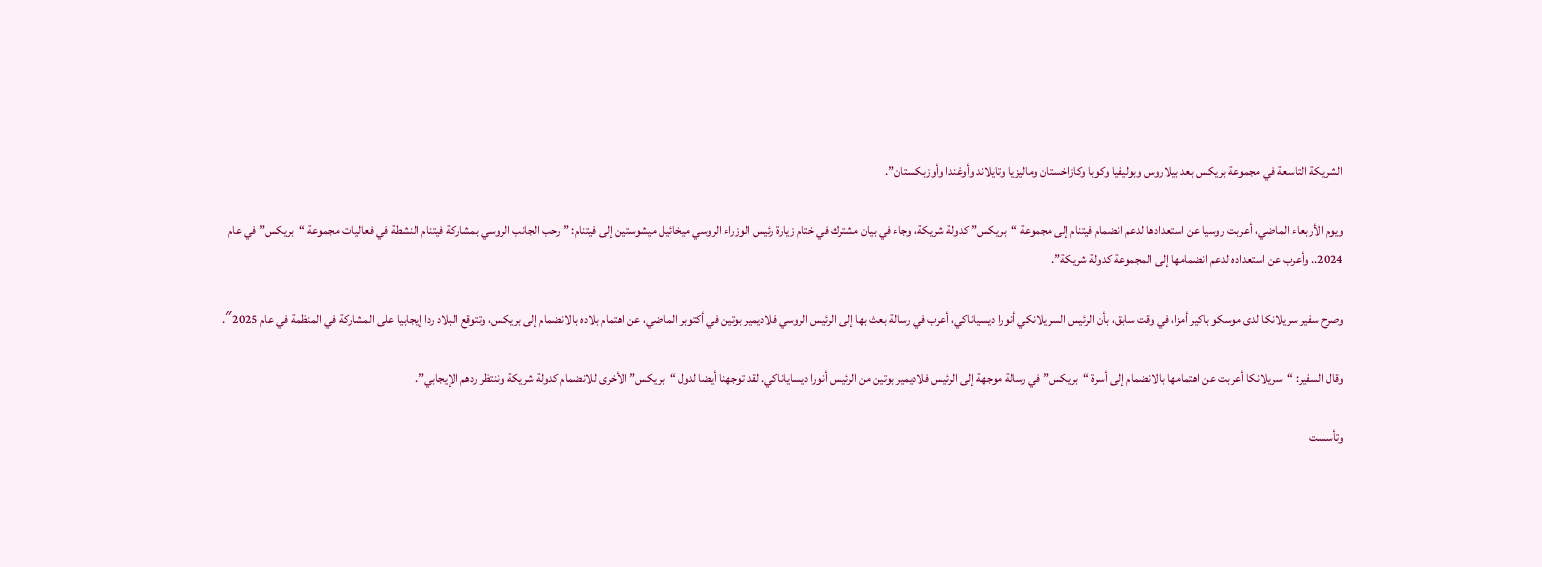الشريكة التاسعة في مجموعة بريكس بعد بيلاروس وبوليفيا وكوبا وكازاخستان وماليزيا وتايلاند وأوغندا وأوزبكستان”.

ويوم الأربعاء الماضي، أعربت روسيا عن استعدادها لدعم انضمام فيتنام إلى مجموعة “بريكس” كدولة شريكة، وجاء في بيان مشترك في ختام زيارة رئيس الوزراء الروسي ميخائيل ميشوستين إلى فيتنام: ” رحب الجانب الروسي بمشاركة فيتنام النشطة في فعاليات مجموعة “بريكس” في عام 2024.. وأعرب عن استعداده لدعم انضمامها إلى المجموعة كدولة شريكة”.

وصرح سفير سريلانكا لدى موسكو باكير أمزا، في وقت سابق، بأن الرئيس السريلانكي أنورا ديسياناكي، أعرب في رسالة بعث بها إلى الرئيس الروسي فلاديمير بوتين في أكتوبر الماضي، عن اهتمام بلاده بالانضمام إلى بريكس، وتتوقع البلاد ردا إيجابيا على المشاركة في المنظمة في عام 2025″.

وقال السفير: “سريلانكا أعربت عن اهتمامها بالانضمام إلى أسرة “بريكس” في رسالة موجهة إلى الرئيس فلاديمير بوتين من الرئيس أنورا ديساياناكي. لقد توجهنا أيضا لدول “بريكس” الأخرى للانضمام كدولة شريكة وننتظر ردهم الإيجابي”.

وتأسست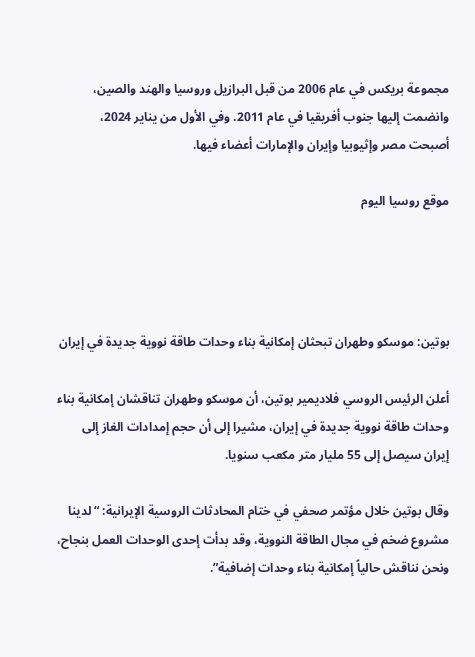مجموعة بريكس في عام 2006 من قبل البرازيل وروسيا والهند والصين، وانضمت إليها جنوب أفريقيا في عام 2011. وفي الأول من يناير 2024، أصبحت مصر وإثيوبيا وإيران والإمارات أعضاء فيها.

موقع روسيا اليوم




بوتين: موسكو وطهران تبحثان إمكانية بناء وحدات طاقة نووية جديدة في إيران

أعلن الرئيس الروسي فلاديمير بوتين، أن موسكو وطهران تناقشان إمكانية بناء وحدات طاقة نووية جديدة في إيران، مشيرا إلى أن حجم إمدادات الغاز إلى إيران سيصل إلى 55 مليار متر مكعب سنويا.

وقال بوتين خلال مؤتمر صحفي في ختام المحادثات الروسية الإيرانية: “لدينا مشروع ضخم في مجال الطاقة النووية، وقد بدأت إحدى الوحدات العمل بنجاح، ونحن نناقش حالياً إمكانية بناء وحدات إضافية”.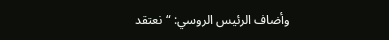وأضاف الرئيس الروسي: “نعتقد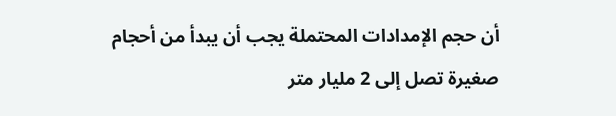أن حجم الإمدادات المحتملة يجب أن يبدأ من أحجام صغيرة تصل إلى 2 مليار متر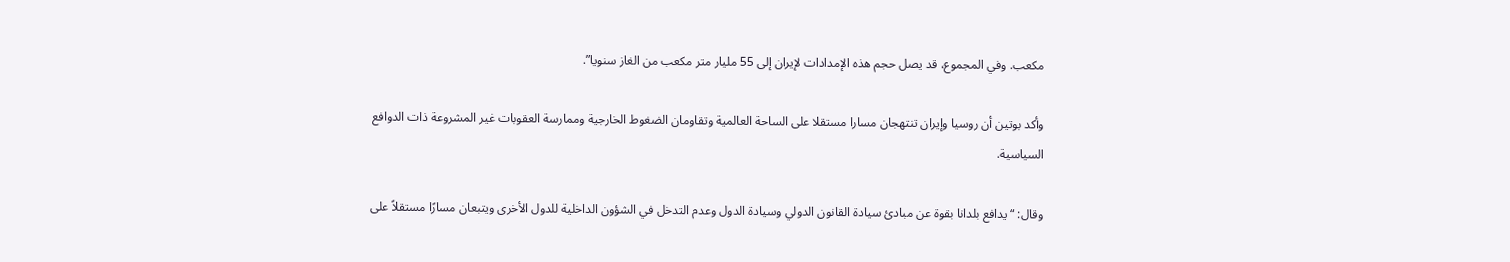مكعب. وفي المجموع، قد يصل حجم هذه الإمدادات لإيران إلى 55 مليار متر مكعب من الغاز سنويا”.

وأكد بوتين أن روسيا وإيران تنتهجان مسارا مستقلا على الساحة العالمية وتقاومان الضغوط الخارجية وممارسة العقوبات غير المشروعة ذات الدوافع السياسية.

وقال: “يدافع بلدانا بقوة عن مبادئ سيادة القانون الدولي وسيادة الدول وعدم التدخل في الشؤون الداخلية للدول الأخرى ويتبعان مسارًا مستقلاً على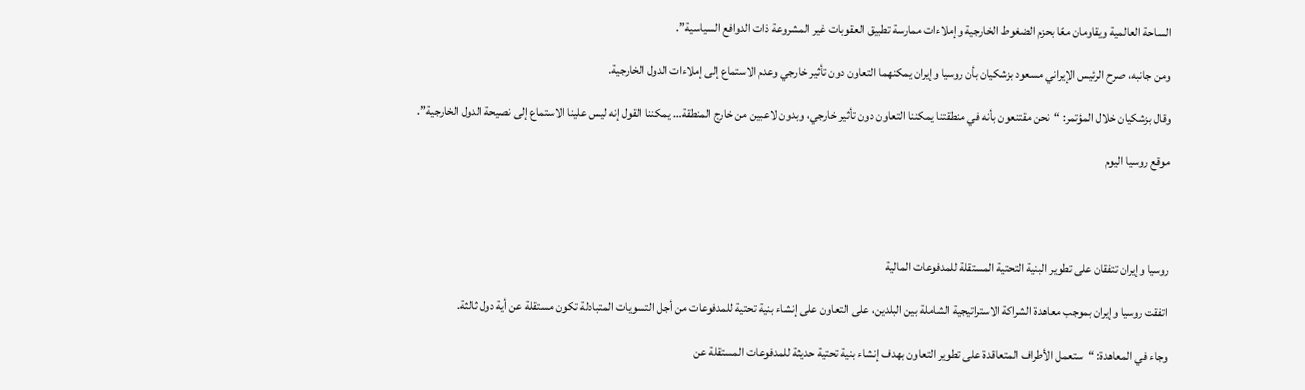الساحة العالمية ويقاومان معًا بحزم الضغوط الخارجية وإملاءات ممارسة تطبيق العقوبات غير المشروعة ذات الدوافع السياسية”.

ومن جانبه، صرح الرئيس الإيراني مسعود بزشكيان بأن روسيا وإيران يمكنهما التعاون دون تأثير خارجي وعدم الاستماع إلى إملاءات الدول الخارجية.

وقال بزشكيان خلال المؤتمر: “نحن مقتنعون بأنه في منطقتنا يمكننا التعاون دون تأثير خارجي، وبدون لاعبين من خارج المنطقة… يمكننا القول إنه ليس علينا الاستماع إلى نصيحة الدول الخارجية”.

موقع روسيا اليوم




روسيا وإيران تتفقان على تطوير البنية التحتية المستقلة للمدفوعات المالية

اتفقت روسيا وإيران بموجب معاهدة الشراكة الاستراتيجية الشاملة بين البلدين، على التعاون على إنشاء بنية تحتية للمدفوعات من أجل التسويات المتبادلة تكون مستقلة عن أية دول ثالثة.

وجاء في المعاهدة: “ستعمل الأطراف المتعاقدة على تطوير التعاون بهدف إنشاء بنية تحتية حديثة للمدفوعات المستقلة عن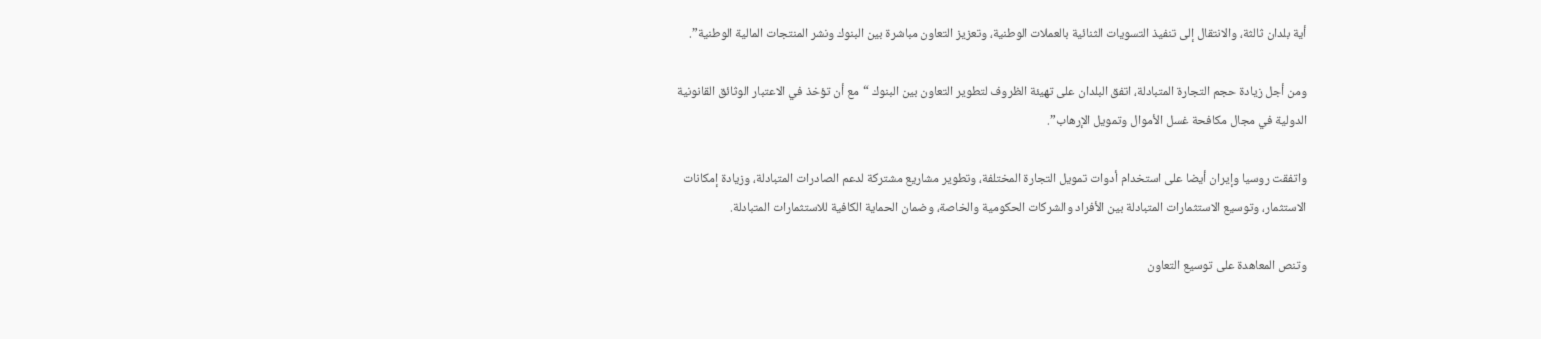أية بلدان ثالثة، والانتقال إلى تنفيذ التسويات الثنائية بالعملات الوطنية، وتعزيز التعاون مباشرة بين البنوك ونشر المنتجات المالية الوطنية”.

ومن أجل زيادة حجم التجارة المتبادلة، اتفق البلدان على تهيئة الظروف لتطوير التعاون بين البنوك “مع أن تؤخذ في الاعتبار الوثائق القانونية الدولية في مجال مكافحة غسل الأموال وتمويل الإرهاب”.

واتفقت روسيا وإيران أيضا على استخدام أدوات تمويل التجارة المختلفة، وتطوير مشاريع مشتركة لدعم الصادرات المتبادلة، وزيادة إمكانات الاستثمار، وتوسيع الاستثمارات المتبادلة بين الأفراد والشركات الحكومية والخاصة، وضمان الحماية الكافية للاستثمارات المتبادلة.

وتنص المعاهدة على توسيع التعاون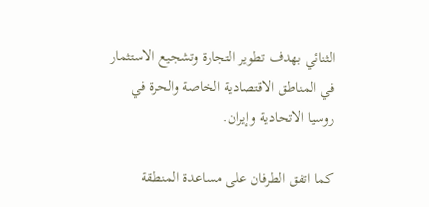الثنائي بهدف تطوير التجارة وتشجيع الاستثمار في المناطق الاقتصادية الخاصة والحرة في روسيا الاتحادية وإيران.

كما اتفق الطرفان على مساعدة المنطقة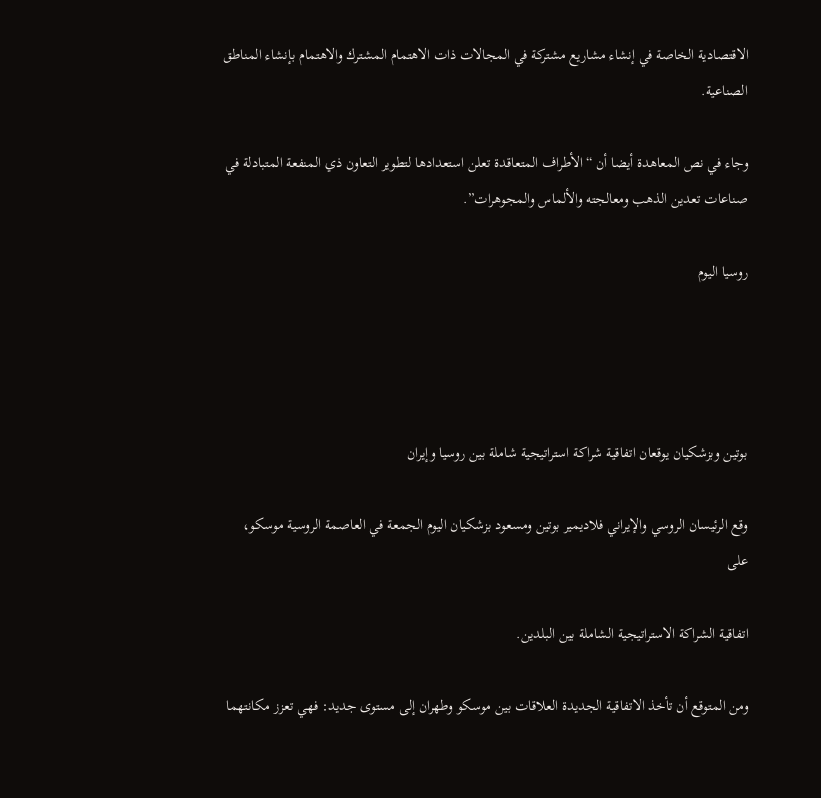الاقتصادية الخاصة في إنشاء مشاريع مشتركة في المجالات ذات الاهتمام المشترك والاهتمام بإنشاء المناطق الصناعية.

وجاء في نص المعاهدة أيضا أن “الأطراف المتعاقدة تعلن استعدادها لتطوير التعاون ذي المنفعة المتبادلة في صناعات تعدين الذهب ومعالجته والألماس والمجوهرات”.

روسيا اليوم




بوتين وبزشكيان يوقعان اتفاقية شراكة استراتيجية شاملة بين روسيا وإيران

وقع الرئيسان الروسي والإيراني فلاديمير بوتين ومسعود بزشكيان اليوم الجمعة في العاصمة الروسية موسكو، على

اتفاقية الشراكة الاستراتيجية الشاملة بين البلدين.

ومن المتوقع أن تأخذ الاتفاقية الجديدة العلاقات بين موسكو وطهران إلى مستوى جديد: فهي تعزز مكانتهما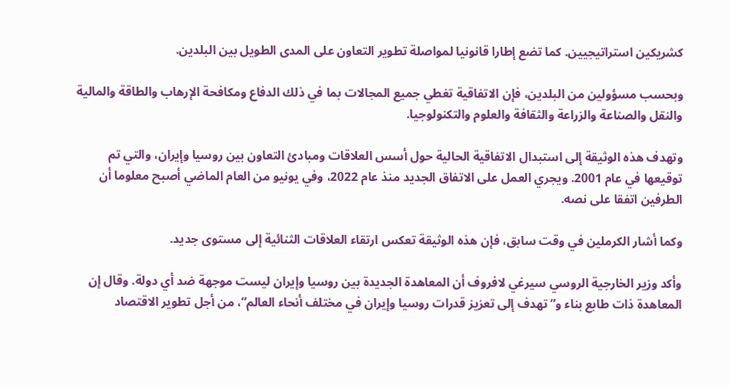كشريكين استراتيجيين. كما تضع إطارا قانونيا لمواصلة تطوير التعاون على المدى الطويل بين البلدين.

وبحسب مسؤولين من البلدين، فإن الاتفاقية تغطي جميع المجالات بما في ذلك الدفاع ومكافحة الإرهاب والطاقة والمالية والنقل والصناعة والزراعة والثقافة والعلوم والتكنولوجيا.

وتهدف هذه الوثيقة إلى استبدال الاتفاقية الحالية حول أسس العلاقات ومبادئ التعاون بين روسيا وإيران، والتي تم توقيعها في عام 2001. ويجري العمل على الاتفاق الجديد منذ عام 2022، وفي يونيو من العام الماضي أصبح معلوما أن الطرفين اتفقا على نصه.

وكما أشار الكرملين في وقت سابق، فإن هذه الوثيقة تعكس ارتقاء العلاقات الثنائية إلى مستوى جديد.

وأكد وزير الخارجية الروسي سيرغي لافروف أن المعاهدة الجديدة بين روسيا وإيران ليست موجهة ضد أي دولة. وقال إن المعاهدة ذات طابع بناء و”تهدف إلى تعزيز قدرات روسيا وإيران في مختلف أنحاء العالم”، من أجل تطوير الاقتصاد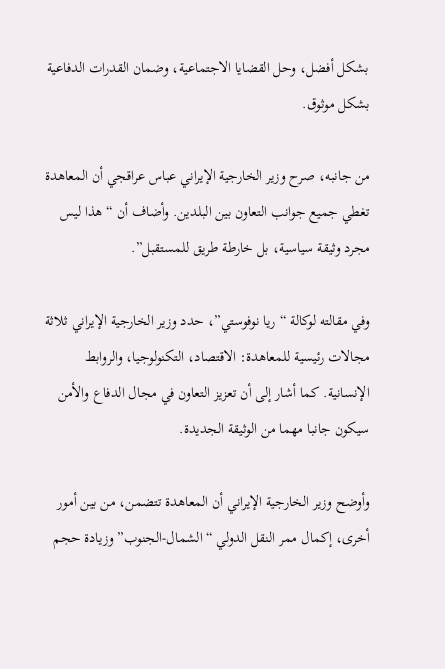بشكل أفضل، وحل القضايا الاجتماعية، وضمان القدرات الدفاعية بشكل موثوق.

من جانبه، صرح وزير الخارجية الإيراني عباس عراقجي أن المعاهدة تغطي جميع جوانب التعاون بين البلدين. وأضاف أن “هذا ليس مجرد وثيقة سياسية، بل خارطة طريق للمستقبل”.

وفي مقالته لوكالة “ريا نوفوستي”، حدد وزير الخارجية الإيراني ثلاثة مجالات رئيسية للمعاهدة: الاقتصاد، التكنولوجيا، والروابط الإنسانية. كما أشار إلى أن تعزيز التعاون في مجال الدفاع والأمن سيكون جانبا مهما من الوثيقة الجديدة.

وأوضح وزير الخارجية الإيراني أن المعاهدة تتضمن، من بين أمور أخرى، إكمال ممر النقل الدولي “الشمال-الجنوب” وزيادة حجم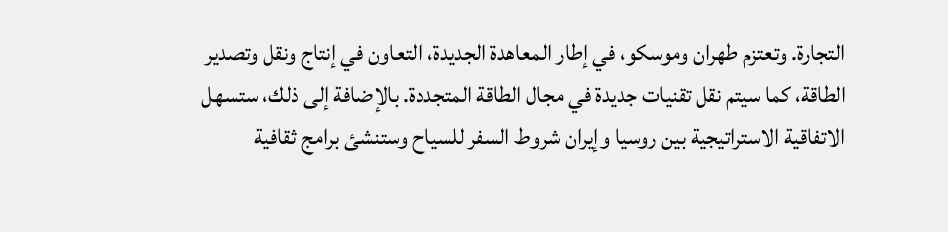التجارة. وتعتزم طهران وموسكو، في إطار المعاهدة الجديدة، التعاون في إنتاج ونقل وتصدير الطاقة، كما سيتم نقل تقنيات جديدة في مجال الطاقة المتجددة. بالإضافة إلى ذلك، ستسهل الاتفاقية الاستراتيجية بين روسيا وإيران شروط السفر للسياح وستنشئ برامج ثقافية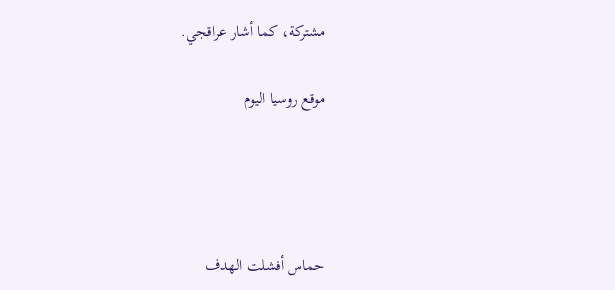مشتركة، كما أشار عراقجي.

موقع روسيا اليوم




حماس أفشلت الهدف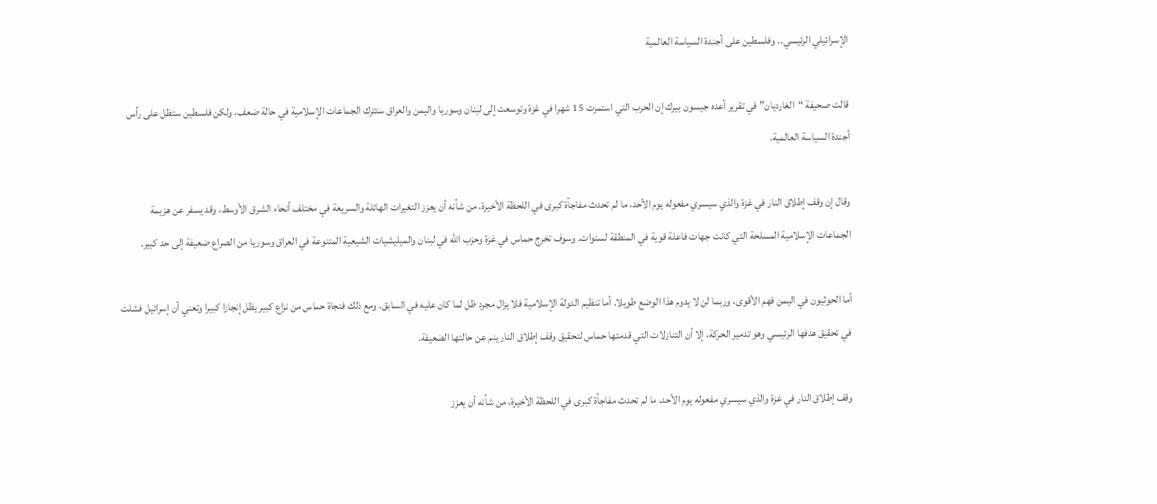الإسرائيلي الرئيسي.. وفلسطين على أجندة السياسة العالمية

قالت صحيفة “الغارديان” في تقرير أعده جيسون بيرك إن الحرب التي استمرت 15 شهرا في غزة وتوسعت إلى لبنان وسوريا واليمن والعراق ستترك الجماعات الإسلامية في حالة ضعف، ولكن فلسطين ستظل على رأس أجندة السياسة العالمية.

وقال إن وقف إطلاق النار في غزة والذي سيسري مفعوله يوم الأحد، ما لم تحدث مفاجأة كبرى في اللحظة الأخيرة، من شأنه أن يعزز التغيرات الهائلة والسريعة في مختلف أنحاء الشرق الأوسط، وقد يسفر عن هزيمة الجماعات الإسلامية المسلحة التي كانت جهات فاعلة قوية في المنطقة لسنوات. وسوف تخرج حماس في غزة وحزب الله في لبنان والميليشيات الشيعية المتنوعة في العراق وسوريا من الصراع ضعيفة إلى حد كبير.

أما الحوثيون في اليمن فهم الأقوى، وربما لن لا يدوم هذا الوضع طويلا. أما تنظيم الدولة الإسلامية فلا يزال مجرد ظل لما كان عليه في السابق. ومع ذلك فنجاة حماس من نزاع كبير يظل إنجازا كبيرا وتعني أن إسرائيل فشلت في تحقيق هدفها الرئيسي وهو تدمير الحركة، إلا أن التنازلات التي قدمتها حماس لتحقيق وقف إطلاق النار ينم عن حالتها الضعيفة.

وقف إطلاق النار في غزة والذي سيسري مفعوله يوم الأحد، ما لم تحدث مفاجأة كبرى في اللحظة الأخيرة، من شأنه أن يعزز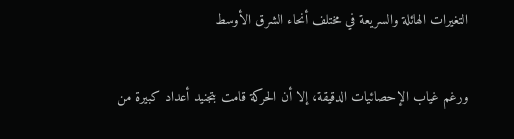التغيرات الهائلة والسريعة في مختلف أنحاء الشرق الأوسط

ورغم غياب الإحصائيات الدقيقة، إلا أن الحركة قامت بتجنيد أعداد كبيرة من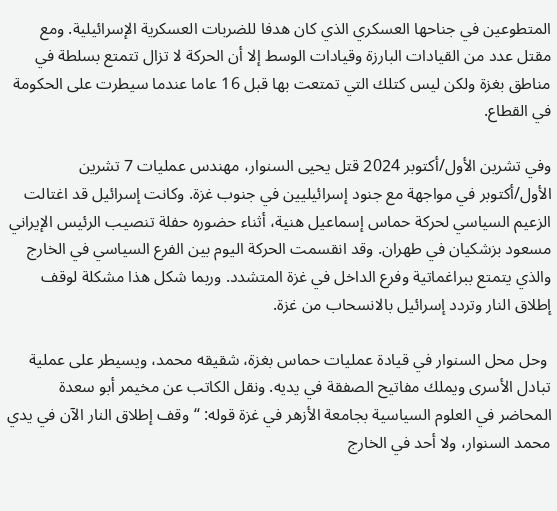المتطوعين في جناحها العسكري الذي كان هدفا للضربات العسكرية الإسرائيلية. ومع مقتل عدد من القيادات البارزة وقيادات الوسط إلا أن الحركة لا تزال تتمتع بسلطة في مناطق بغزة ولكن ليس كتلك التي تمتعت بها قبل 16 عاما عندما سيطرت على الحكومة في القطاع.

وفي تشرين الأول/أكتوبر 2024 قتل يحيى السنوار، مهندس عمليات 7 تشرين الأول/أكتوبر في مواجهة مع جنود إسرائيليين في جنوب غزة. وكانت إسرائيل قد اغتالت الزعيم السياسي لحركة حماس إسماعيل هنية، أثناء حضوره حفلة تنصيب الرئيس الإيراني مسعود بزشكيان في طهران. وقد انقسمت الحركة اليوم بين الفرع السياسي في الخارج والذي يتمتع ببراغماتية وفرع الداخل في غزة المتشدد. وربما شكل هذا مشكلة لوقف إطلاق النار وتردد إسرائيل بالانسحاب من غزة.

 وحل محل السنوار في قيادة عمليات حماس بغزة، شقيقه محمد، ويسيطر على عملية تبادل الأسرى ويملك مفاتيح الصفقة في يديه. ونقل الكاتب عن مخيمر أبو سعدة المحاضر في العلوم السياسية بجامعة الأزهر في غزة قوله: “وقف إطلاق النار الآن في يدي محمد السنوار، ولا أحد في الخارج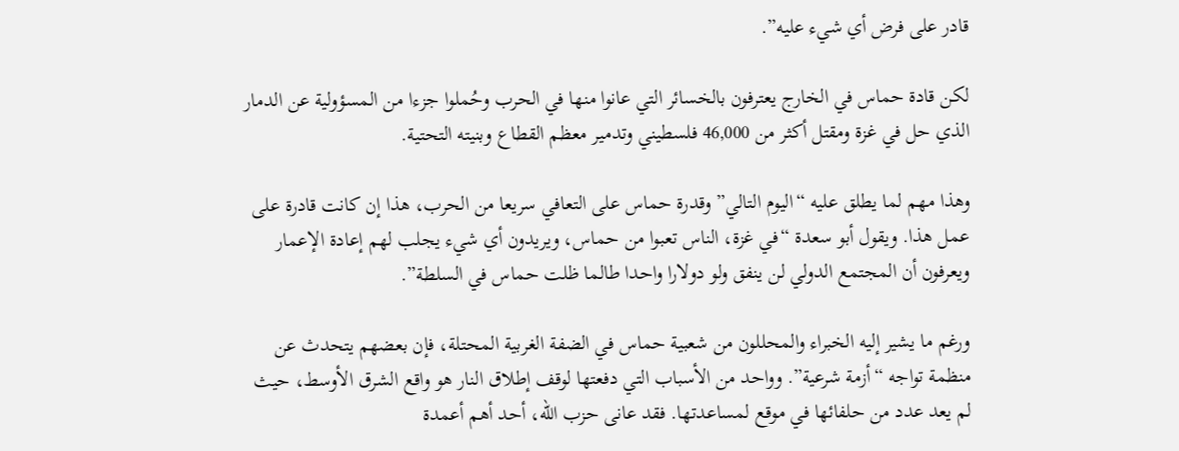قادر على فرض أي شيء عليه”.

لكن قادة حماس في الخارج يعترفون بالخسائر التي عانوا منها في الحرب وحُملوا جزءا من المسؤولية عن الدمار الذي حل في غزة ومقتل أكثر من 46,000 فلسطيني وتدمير معظم القطاع وبنيته التحتية.

وهذا مهم لما يطلق عليه “اليوم التالي” وقدرة حماس على التعافي سريعا من الحرب، هذا إن كانت قادرة على عمل هذا. ويقول أبو سعدة “في غزة، الناس تعبوا من حماس، ويريدون أي شيء يجلب لهم إعادة الإعمار ويعرفون أن المجتمع الدولي لن ينفق ولو دولارا واحدا طالما ظلت حماس في السلطة”.

ورغم ما يشير إليه الخبراء والمحللون من شعبية حماس في الضفة الغربية المحتلة، فإن بعضهم يتحدث عن منظمة تواجه “أزمة شرعية”. وواحد من الأسباب التي دفعتها لوقف إطلاق النار هو واقع الشرق الأوسط، حيث لم يعد عدد من حلفائها في موقع لمساعدتها. فقد عانى حزب الله، أحد أهم أعمدة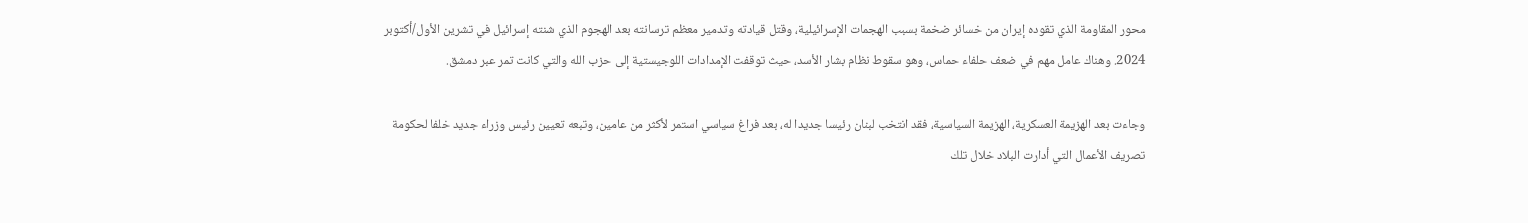محور المقاومة الذي تقوده إيران من خسائر ضخمة بسبب الهجمات الإسرائيلية، وقتل قيادته وتدمير معظم ترسانته بعد الهجوم الذي شنته إسرائيل في تشرين الأول/أكتوبر 2024. وهناك عامل مهم في ضعف حلفاء حماس، وهو سقوط نظام بشار الأسد، حيث توقفت الإمدادات اللوجيستية إلى حزب الله والتي كانت تمر عبر دمشق.

وجاءت بعد الهزيمة العسكرية، الهزيمة السياسية، فقد انتخب لبنان رئيسا جديدا له، بعد فراغ سياسي استمر لأكثر من عامين، وتبعه تعيين رئيس وزراء جديد خلفا لحكومة تصريف الأعمال التي أدارت البلاد خلال تلك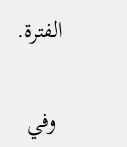الفترة.

 وفي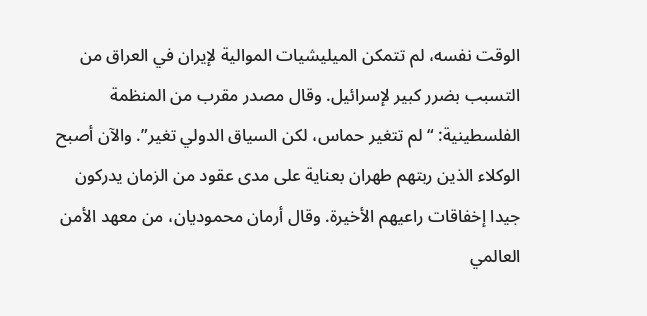الوقت نفسه، لم تتمكن الميليشيات الموالية لإيران في العراق من التسبب بضرر كبير لإسرائيل. وقال مصدر مقرب من المنظمة الفلسطينية: “لم تتغير حماس، لكن السياق الدولي تغير”. والآن أصبح الوكلاء الذين ربتهم طهران بعناية على مدى عقود من الزمان يدركون جيدا إخفاقات راعيهم الأخيرة. وقال أرمان محموديان، من معهد الأمن العالمي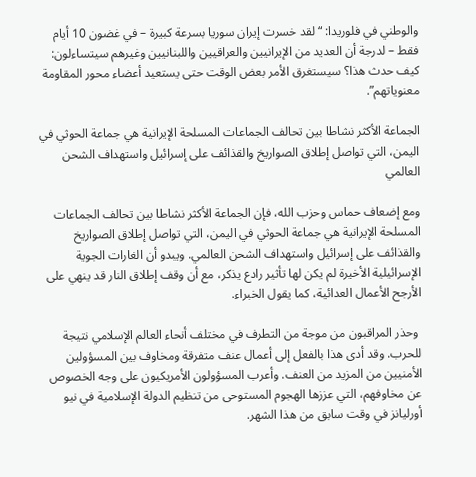والوطني في فلوريدا: “لقد خسرت إيران سوريا بسرعة كبيرة – في غضون 10 أيام فقط – لدرجة أن العديد من الإيرانيين والعراقيين واللبنانيين وغيرهم سيتساءلون: كيف حدث هذا؟ سيستغرق الأمر بعض الوقت حتى يستعيد أعضاء محور المقاومة معنوياتهم”.

الجماعة الأكثر نشاطا بين تحالف الجماعات المسلحة الإيرانية هي جماعة الحوثي في اليمن، التي تواصل إطلاق الصواريخ والقذائف على إسرائيل واستهداف الشحن العالمي

ومع إضعاف حماس وحزب الله، فإن الجماعة الأكثر نشاطا بين تحالف الجماعات المسلحة الإيرانية هي جماعة الحوثي في اليمن، التي تواصل إطلاق الصواريخ والقذائف على إسرائيل واستهداف الشحن العالمي. ويبدو أن الغارات الجوية الإسرائيلية الأخيرة لم يكن لها تأثير رادع يذكر، مع أن وقف إطلاق النار قد ينهي على الأرجح الأعمال العدائية، كما يقول الخبراء.

 وحذر المراقبون من موجة من التطرف في مختلف أنحاء العالم الإسلامي نتيجة للحرب. وقد أدى هذا بالفعل إلى أعمال عنف متفرقة ومخاوف بين المسؤولين الأمنيين من المزيد من العنف. وأعرب المسؤولون الأمريكيون على وجه الخصوص عن مخاوفهم، التي عززها الهجوم المستوحى من تنظيم الدولة الإسلامية في نيو أورليانز في وقت سابق من هذا الشهر.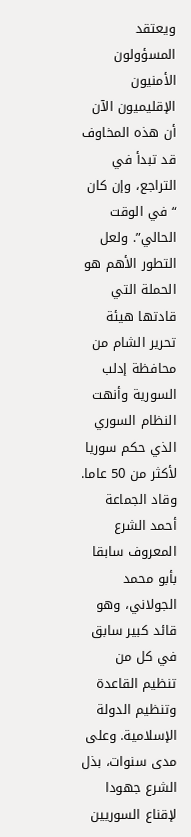ويعتقد المسؤولون الأمنيون الإقليميون الآن أن هذه المخاوف قد تبدأ في التراجع، وإن كان “في الوقت الحالي”. ولعل التطور الأهم هو الحملة التي قادتها هيئة تحرير الشام من محافظة إدلب السورية وأنهت النظام السوري الذي حكم سوريا لأكثر من 50 عاما. وقاد الجماعة أحمد الشرع المعروف سابقا بأبو محمد الجولاني، وهو قائد كبير سابق في كل من تنظيم القاعدة وتنظيم الدولة الإسلامية. وعلى مدى سنوات، بذل الشرع جهودا لإقناع السوريين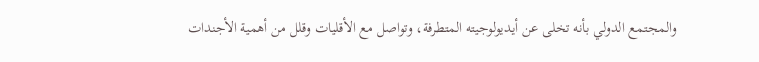والمجتمع الدولي بأنه تخلى عن أيديولوجيته المتطرفة، وتواصل مع الأقليات وقلل من أهمية الأجندات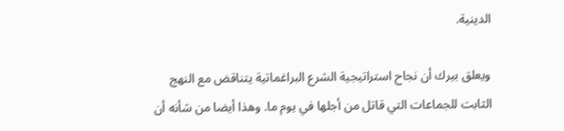الدينية.

ويعلق بيرك أن نجاح استراتيجية الشرع البراغماتية يتناقض مع النهج الثابت للجماعات التي قاتل من أجلها في يوم ما. وهذا أيضا من شأنه أن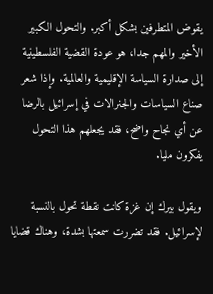يقوض المتطرفين بشكل أكبر. والتحول الكبير الأخير والمهم جدا، هو عودة القضية الفلسطينية إلى صدارة السياسة الإقليمية والعالمية. وإذا شعر صناع السياسات والجنرالات في إسرائيل بالرضا عن أي نجاح واضح، فقد يجعلهم هذا التحول يفكرون مليا.

ويقول بيرك إن غزة كانت نقطة تحول بالنسبة لإسرائيل. فقد تضررت سمعتها بشدة، وهناك قضايا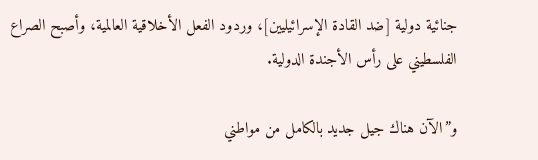جنائية دولية [ضد القادة الإسرائيليين]، وردود الفعل الأخلاقية العالمية، وأصبح الصراع الفلسطيني على رأس الأجندة الدولية.

و”الآن هناك جيل جديد بالكامل من مواطني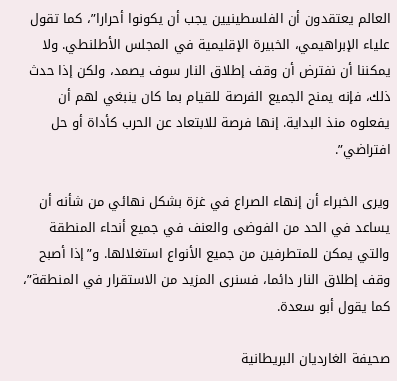العالم يعتقدون أن الفلسطينيين يجب أن يكونوا أحرارا”، كما تقول علياء الإبراهيمي، الخبيرة الإقليمية في المجلس الأطلنطي. ولا يمكننا أن نفترض أن وقف إطلاق النار سوف يصمد، ولكن إذا حدث ذلك، فإنه يمنح الجميع الفرصة للقيام بما كان ينبغي لهم أن يفعلوه منذ البداية. إنها فرصة للابتعاد عن الحرب كأداة أو حل افتراضي”.

ويرى الخبراء أن إنهاء الصراع في غزة بشكل نهائي من شأنه أن يساعد في الحد من الفوضى والعنف في جميع أنحاء المنطقة والتي يمكن للمتطرفين من جميع الأنواع استغلالها. و”إذا أصبح وقف إطلاق النار دائما، فسنرى المزيد من الاستقرار في المنطقة”، كما يقول أبو سعدة.

صحيفة الغارديان البريطانية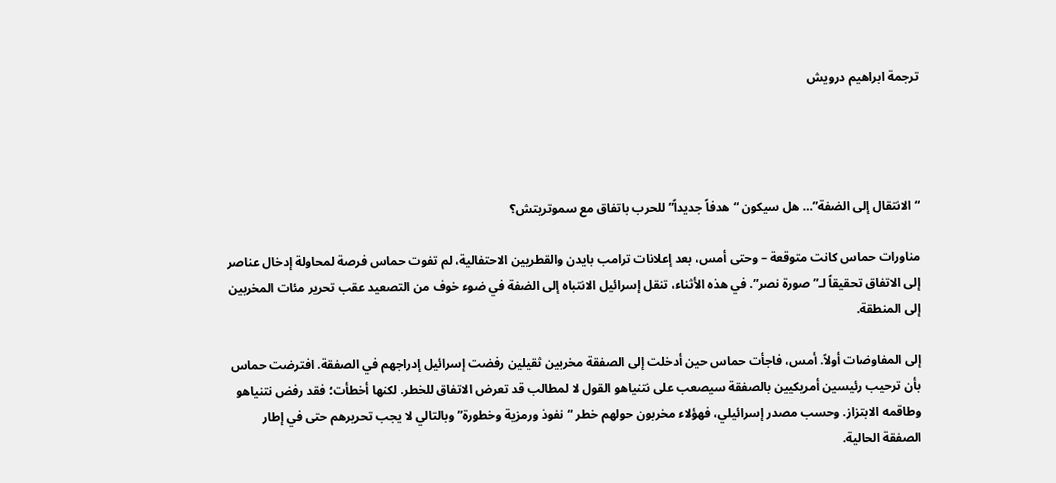ترجمة ابراهيم درويش




“الانتقال إلى الضفة”… هل سيكون “هدفاً جديداً” للحرب باتفاق مع سموتريتش؟

مناورات حماس كانت متوقعة – وحتى أمس، بعد إعلانات ترامب بايدن والقطريين الاحتفالية، لم تفوت حماس فرصة لمحاولة إدخال عناصر إلى الاتفاق تحقيقاً لـ”صورة نصر”. في هذه الأثناء، تنقل إسرائيل الانتباه إلى الضفة في ضوء خوف من التصعيد عقب تحرير مئات المخربين إلى المنطقة.

إلى المفاوضات أولاً. أمس، فاجأت حماس حين أدخلت إلى الصفقة مخربين ثقيلين رفضت إسرائيل إدراجهم في الصفقة. افترضت حماس بأن ترحيب رئيسين أمريكيين بالصفقة سيصعب على نتنياهو القول لا لمطالب قد تعرض الاتفاق للخطر. لكنها أخطأت؛ فقد رفض نتنياهو وطاقمه الابتزاز. وحسب مصدر إسرائيلي، فهؤلاء مخربون حولهم خطر “نفوذ ورمزية وخطورة” وبالتالي لا يجب تحريرهم حتى في إطار الصفقة الحالية.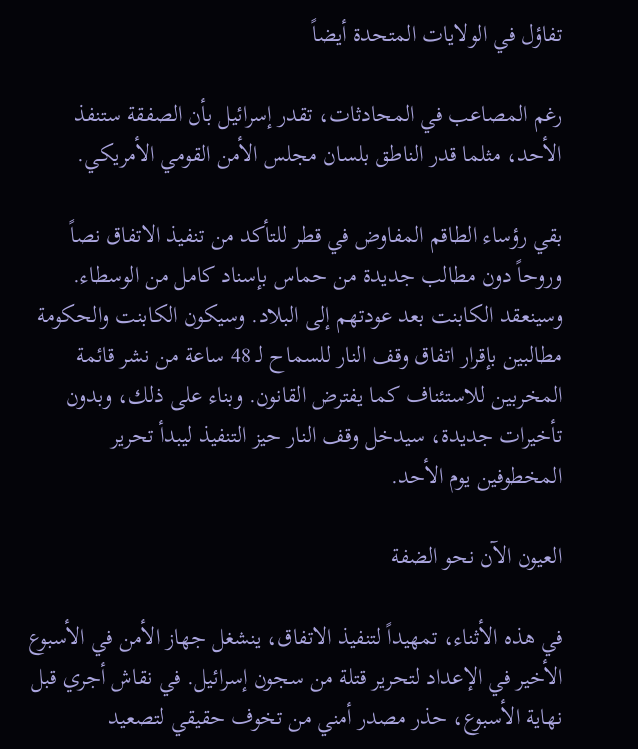تفاؤل في الولايات المتحدة أيضاً

رغم المصاعب في المحادثات، تقدر إسرائيل بأن الصفقة ستنفذ الأحد، مثلما قدر الناطق بلسان مجلس الأمن القومي الأمريكي.

بقي رؤساء الطاقم المفاوض في قطر للتأكد من تنفيذ الاتفاق نصاً وروحاً دون مطالب جديدة من حماس بإسناد كامل من الوسطاء. وسينعقد الكابنت بعد عودتهم إلى البلاد. وسيكون الكابنت والحكومة مطالبين بإقرار اتفاق وقف النار للسماح لـ 48 ساعة من نشر قائمة المخربين للاستئناف كما يفترض القانون. وبناء على ذلك، وبدون تأخيرات جديدة، سيدخل وقف النار حيز التنفيذ ليبدأ تحرير المخطوفين يوم الأحد.

العيون الآن نحو الضفة

في هذه الأثناء، تمهيداً لتنفيذ الاتفاق، ينشغل جهاز الأمن في الأسبوع الأخير في الإعداد لتحرير قتلة من سجون إسرائيل. في نقاش أجري قبل نهاية الأسبوع، حذر مصدر أمني من تخوف حقيقي لتصعيد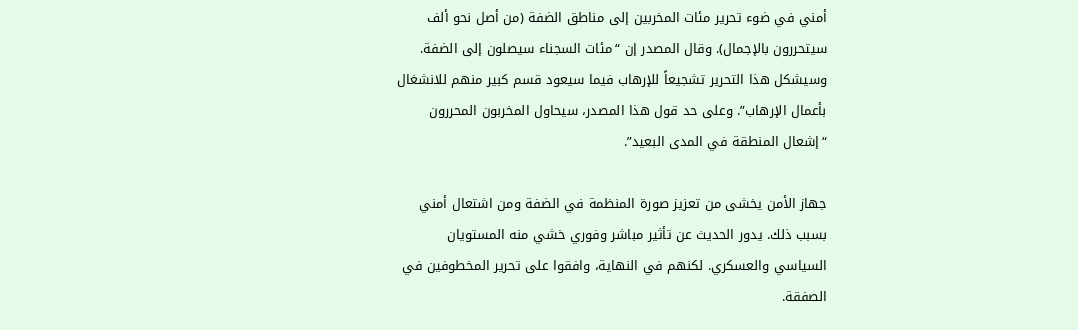أمني في ضوء تحرير مئات المخربين إلى مناطق الضفة (من أصل نحو ألف سيتحررون بالإجمال). وقال المصدر إن “مئات السجناء سيصلون إلى الضفة. وسيشكل هذا التحرير تشجيعاً للإرهاب فيما سيعود قسم كبير منهم للانشغال بأعمال الإرهاب”. وعلى حد قول هذا المصدر، سيحاول المخربون المحررون “إشعال المنطقة في المدى البعيد”.

جهاز الأمن يخشى من تعزيز صورة المنظمة في الضفة ومن اشتعال أمني بسبب ذلك. يدور الحديث عن تأثير مباشر وفوري خشي منه المستويان السياسي والعسكري. لكنهم في النهاية، وافقوا على تحرير المخطوفين في الصفقة.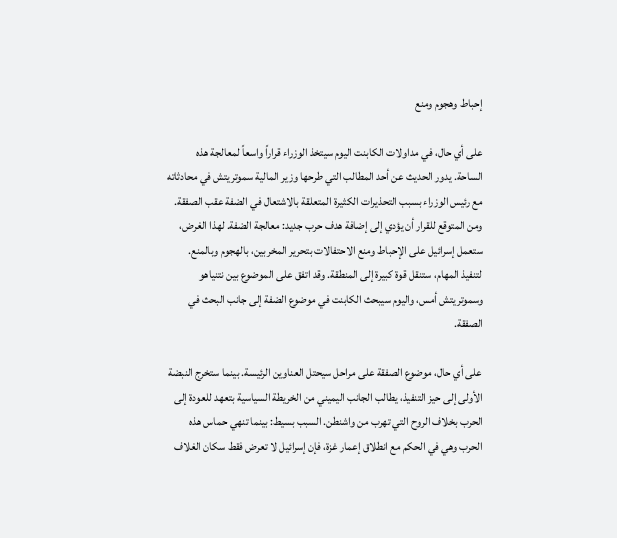إحباط وهجوم ومنع

على أي حال، في مداولات الكابنت اليوم سيتخذ الوزراء قراراً واسعاً لمعالجة هذه الساحة. يدور الحديث عن أحد المطالب التي طرحها وزير المالية سموتريتش في محادثاته مع رئيس الوزراء بسبب التحذيرات الكثيرة المتعلقة بالاشتعال في الضفة عقب الصفقة. ومن المتوقع للقرار أن يؤدي إلى إضافة هدف حرب جديد: معالجة الضفة. لهذا الغرض، ستعمل إسرائيل على الإحباط ومنع الاحتفالات بتحرير المخربين، بالهجوم وبالمنع. لتنفيذ المهام، ستنقل قوة كبيرة إلى المنطقة. وقد اتفق على الموضوع بين نتنياهو وسموتريتش أمس، واليوم سيبحث الكابنت في موضوع الضفة إلى جانب البحث في الصفقة.

على أي حال، موضوع الصفقة على مراحل سيحتل العناوين الرئيسة. بينما ستخرج النبضة الأولى إلى حيز التنفيذ، يطالب الجانب اليميني من الخريطة السياسية بتعهد للعودة إلى الحرب بخلاف الروح التي تهرب من واشنطن. السبب بسيط: بينما تنهي حماس هذه الحرب وهي في الحكم مع انطلاق إعمار غزة، فإن إسرائيل لا تعرض فقط سكان الغلاف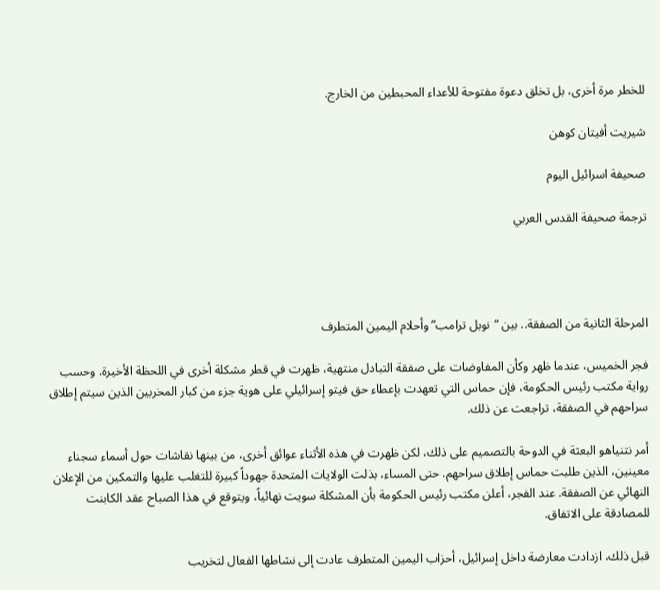للخطر مرة أخرى، بل تخلق دعوة مفتوحة للأعداء المحبطين من الخارج.

شيريت أفيتان كوهن

صحيفة اسرائيل اليوم

ترجمة صحيفة القدس العربي




المرحلة الثانية من الصفقة.. بين “نوبل ترامب” وأحلام اليمين المتطرف

فجر الخميس، عندما ظهر وكأن المفاوضات على صفقة التبادل منتهية، ظهرت في قطر مشكلة أخرى في اللحظة الأخيرة. وحسب رواية مكتب رئيس الحكومة، فإن حماس التي تعهدت بإعطاء حق فيتو إسرائيلي على هوية جزء من كبار المخربين الذين سيتم إطلاق سراحهم في الصفقة، تراجعت عن ذلك.

أمر نتنياهو البعثة في الدوحة بالتصميم على ذلك، لكن ظهرت في هذه الأثناء عوائق أخرى، من بينها نقاشات حول أسماء سجناء معينين، الذين طلبت حماس إطلاق سراحهم. حتى المساء، بذلت الولايات المتحدة جهوداً كبيرة للتغلب عليها والتمكين من الإعلان النهائي عن الصفقة. عند الفجر، أعلن مكتب رئيس الحكومة بأن المشكلة سويت نهائياً، ويتوقع في هذا الصباح عقد الكابنت للمصادقة على الاتفاق.

قبل ذلك، ازدادت معارضة داخل إسرائيل، أحزاب اليمين المتطرف عادت إلى نشاطها الفعال لتخريب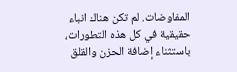المفاوضات. لم تكن هناك انباء حقيقية في كل هذه التطورات، باستثناء إضافة الحزن والقلق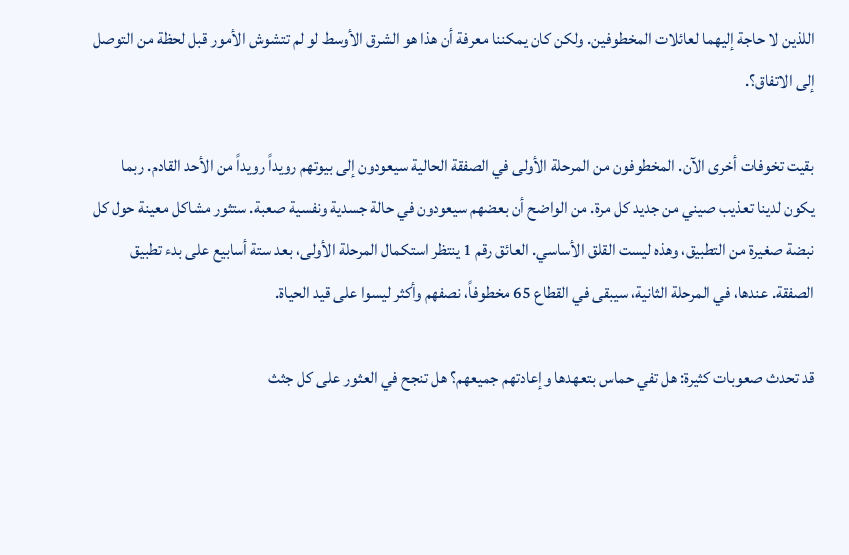اللذين لا حاجة إليهما لعائلات المخطوفين. ولكن كان يمكننا معرفة أن هذا هو الشرق الأوسط لو لم تتشوش الأمور قبل لحظة من التوصل إلى الاتفاق؟.

بقيت تخوفات أخرى الآن. المخطوفون من المرحلة الأولى في الصفقة الحالية سيعودون إلى بيوتهم رويداً رويداً من الأحد القادم. ربما يكون لدينا تعذيب صيني من جديد كل مرة. من الواضح أن بعضهم سيعودون في حالة جسدية ونفسية صعبة. ستثور مشاكل معينة حول كل نبضة صغيرة من التطبيق، وهذه ليست القلق الأساسي. العائق رقم 1 ينتظر استكمال المرحلة الأولى، بعد ستة أسابيع على بدء تطبيق الصفقة. عندها، في المرحلة الثانية، سيبقى في القطاع 65 مخطوفاً، نصفهم وأكثر ليسوا على قيد الحياة.

قد تحدث صعوبات كثيرة: هل تفي حماس بتعهدها وإعادتهم جميعهم؟ هل تنجح في العثور على كل جثث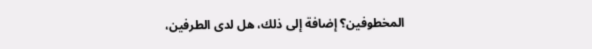المخطوفين؟ إضافة إلى ذلك، هل لدى الطرفين،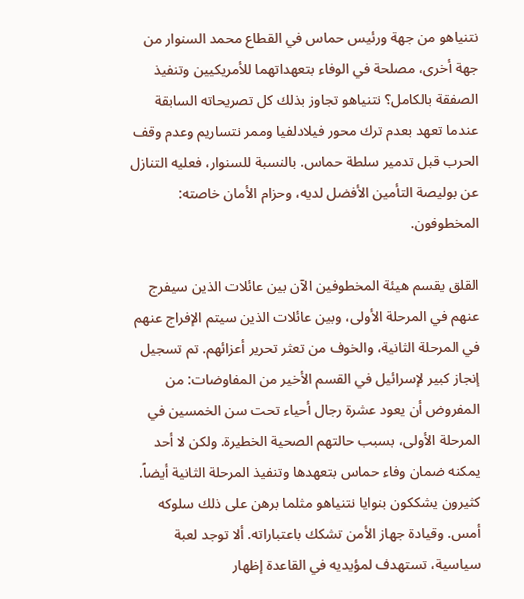نتنياهو من جهة ورئيس حماس في القطاع محمد السنوار من جهة أخرى، مصلحة في الوفاء بتعهداتهما للأمريكيين وتنفيذ الصفقة بالكامل؟ نتنياهو تجاوز بذلك كل تصريحاته السابقة عندما تعهد بعدم ترك محور فيلادلفيا وممر نتساريم وعدم وقف الحرب قبل تدمير سلطة حماس. بالنسبة للسنوار، فعليه التنازل عن بوليصة التأمين الأفضل لديه، وحزام الأمان خاصته: المخطوفون.

القلق يقسم هيئة المخطوفين الآن بين عائلات الذين سيفرج عنهم في المرحلة الأولى، وبين عائلات الذين سيتم الإفراج عنهم في المرحلة الثانية، والخوف من تعثر تحرير أعزائهم. تم تسجيل إنجاز كبير لإسرائيل في القسم الأخير من المفاوضات: من المفروض أن يعود عشرة رجال أحياء تحت سن الخمسين في المرحلة الأولى، بسبب حالتهم الصحية الخطيرة. ولكن لا أحد يمكنه ضمان وفاء حماس بتعهدها وتنفيذ المرحلة الثانية أيضاً. كثيرون يشككون بنوايا نتنياهو مثلما برهن على ذلك سلوكه أمس. وقيادة جهاز الأمن تشكك باعتباراته. ألا توجد لعبة سياسية، تستهدف لمؤيديه في القاعدة إظهار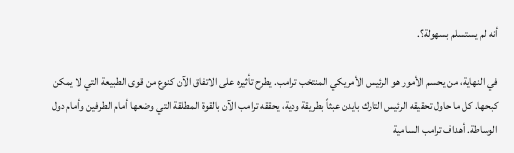أنه لم يستسلم بسهولة؟.

في النهاية، من يحسم الأمور هو الرئيس الأمريكي المنتخب ترامب. يطرح تأثيره على الاتفاق الآن كنوع من قوى الطبيعة التي لا يمكن كبحها. كل ما حاول تحقيقه الرئيس التارك بايدن عبثاً بطريقة ودية، يحققه ترامب الآن بالقوة المطلقة التي وضعها أمام الطرفين وأمام دول الوساطة. أهداف ترامب السامية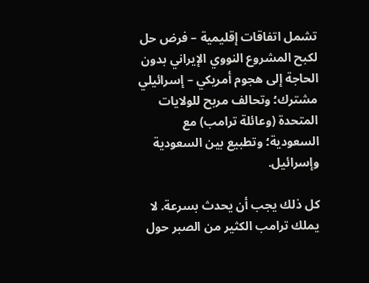تشمل اتفاقات إقليمية – فرض حل لكبح المشروع النووي الإيراني بدون الحاجة إلى هجوم أمريكي – إسرائيلي مشترك؛ وتحالف مربح للولايات المتحدة (وعائلة ترامب) مع السعودية؛ وتطبيع بين السعودية وإسرائيل.

كل ذلك يجب أن يحدث بسرعة. لا يملك ترامب الكثير من الصبر حول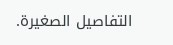التفاصيل الصغيرة.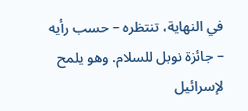في النهاية، تنتظره – حسب رأيه – جائزة نوبل للسلام. وهو يلمح لإسرائيل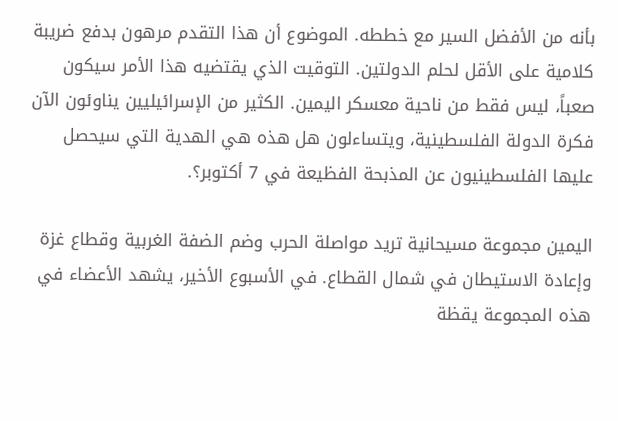بأنه من الأفضل السير مع خططه. الموضوع أن هذا التقدم مرهون بدفع ضريبة كلامية على الأقل لحلم الدولتين. التوقيت الذي يقتضيه هذا الأمر سيكون صعباً، ليس فقط من ناحية معسكر اليمين. الكثير من الإسرائيليين يناوئون الآن فكرة الدولة الفلسطينية، ويتساءلون هل هذه هي الهدية التي سيحصل عليها الفلسطينيون عن المذبحة الفظيعة في 7 أكتوبر؟.

اليمين مجموعة مسيحانية تريد مواصلة الحرب وضم الضفة الغربية وقطاع غزة وإعادة الاستيطان في شمال القطاع. في الأسبوع الأخير، يشهد الأعضاء في هذه المجموعة يقظة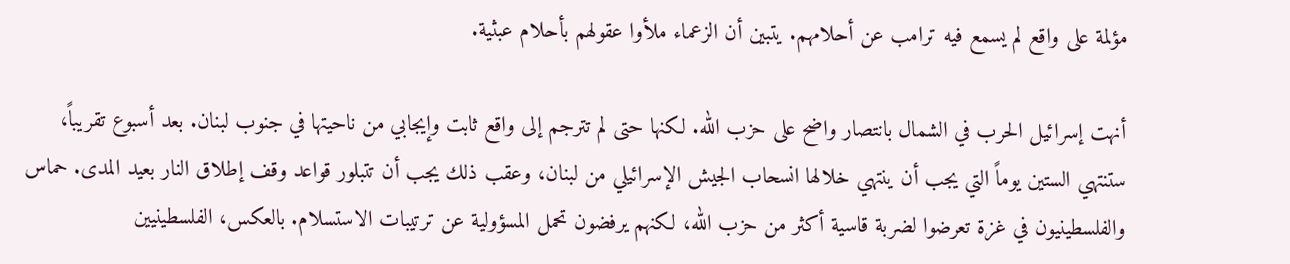مؤلمة على واقع لم يسمع فيه ترامب عن أحلامهم. يتبين أن الزعماء ملأوا عقولهم بأحلام عبثية.

أنهت إسرائيل الحرب في الشمال بانتصار واضح على حزب الله. لكنها حتى لم تترجم إلى واقع ثابت وإيجابي من ناحيتها في جنوب لبنان. بعد أسبوع تقريباً، ستنتهي الستين يوماً التي يجب أن ينتهي خلالها انسحاب الجيش الإسرائيلي من لبنان، وعقب ذلك يجب أن تتبلور قواعد وقف إطلاق النار بعيد المدى. حماس والفلسطينيون في غزة تعرضوا لضربة قاسية أكثر من حزب الله، لكنهم يرفضون تحمل المسؤولية عن ترتيبات الاستسلام. بالعكس، الفلسطينيين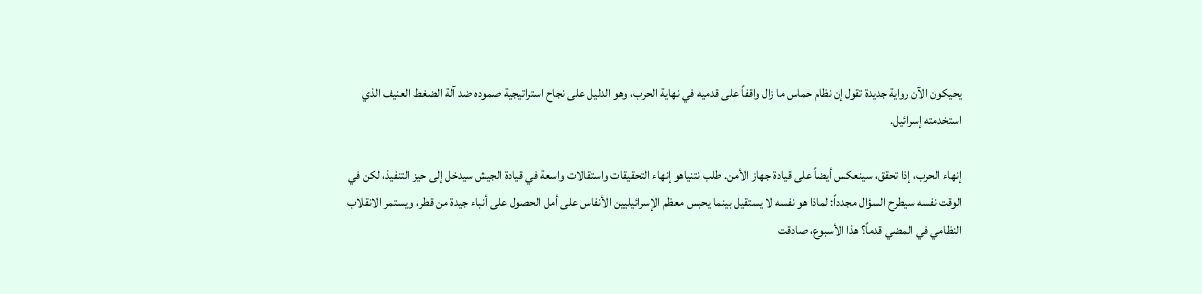يحيكون الآن رواية جديدة تقول إن نظام حماس ما زال واقفاً على قدميه في نهاية الحرب، وهو الدليل على نجاح استراتيجية صموده ضد آلة الضغط العنيف الذي استخدمته إسرائيل.

إنهاء الحرب، إذا تحقق، سينعكس أيضاً على قيادة جهاز الأمن. طلب نتنياهو إنهاء التحقيقات واستقالات واسعة في قيادة الجيش سيدخل إلى حيز التنفيذ، لكن في الوقت نفسه سيطرح السؤال مجدداً: لماذا هو نفسه لا يستقيل بينما يحبس معظم الإسرائيليين الأنفاس على أمل الحصول على أنباء جيدة من قطر، ويستمر الانقلاب النظامي في المضي قدماً؟ هذا الأسبوع، صادقت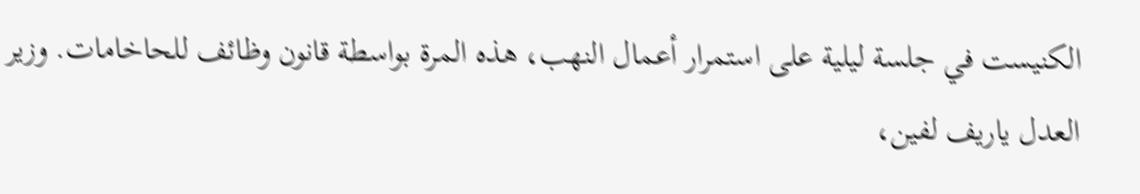الكنيست في جلسة ليلية على استمرار أعمال النهب، هذه المرة بواسطة قانون وظائف للحاخامات. وزير العدل ياريف لفين،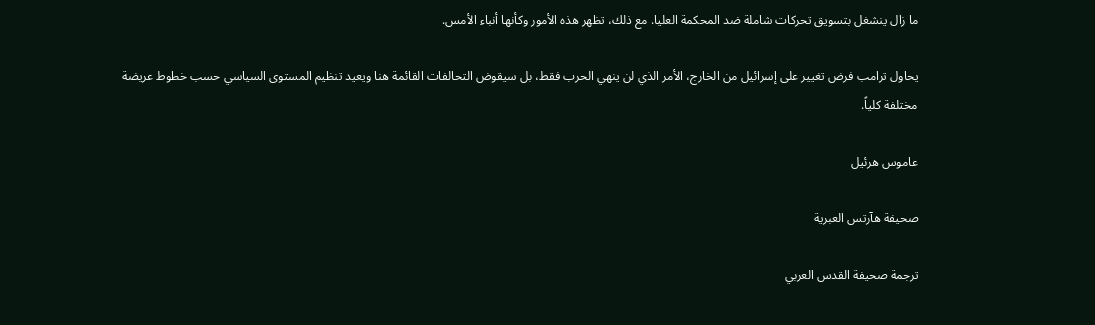ما زال ينشغل بتسويق تحركات شاملة ضد المحكمة العليا. مع ذلك، تظهر هذه الأمور وكأنها أنباء الأمس.

يحاول ترامب فرض تغيير على إسرائيل من الخارج، الأمر الذي لن ينهي الحرب فقط، بل سيقوض التحالفات القائمة هنا ويعيد تنظيم المستوى السياسي حسب خطوط عريضة مختلفة كلياً.

عاموس هرئيل

صحيفة هآرتس العبرية

ترجمة صحيفة القدس العربي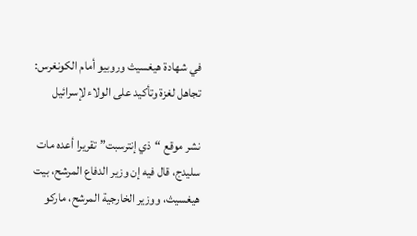في شهادة هيغسيث وروبيو أمام الكونغرس: تجاهل لغزة وتأكيد على الولاء لإسرائيل

نشر موقع “ذي إنترسبت” تقريرا أعده مات سليدج، قال فيه إن وزير الدفاع المرشح، بيت هيغسيث، ووزير الخارجية المرشح، ماركو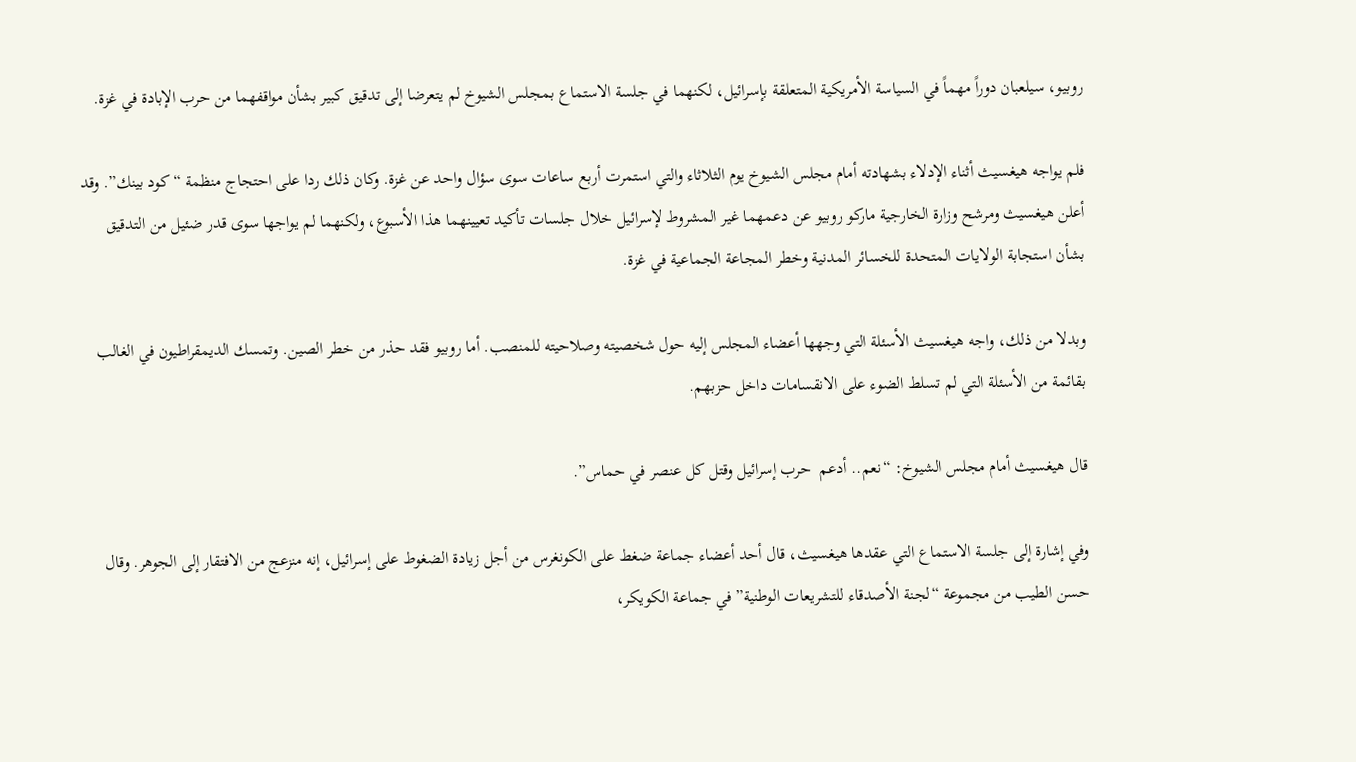روبيو، سيلعبان دوراً مهماً في السياسة الأمريكية المتعلقة بإسرائيل، لكنهما في جلسة الاستماع بمجلس الشيوخ لم يتعرضا إلى تدقيق كبير بشأن مواقفهما من حرب الإبادة في غزة.

فلم يواجه هيغسيث أثناء الإدلاء بشهادته أمام مجلس الشيوخ يوم الثلاثاء والتي استمرت أربع ساعات سوى سؤال واحد عن غزة. وكان ذلك ردا على احتجاج منظمة “كود بينك”. وقد أعلن هيغسيث ومرشح وزارة الخارجية ماركو روبيو عن دعمهما غير المشروط لإسرائيل خلال جلسات تأكيد تعيينهما هذا الأسبوع، ولكنهما لم يواجها سوى قدر ضئيل من التدقيق بشأن استجابة الولايات المتحدة للخسائر المدنية وخطر المجاعة الجماعية في غزة.

وبدلا من ذلك، واجه هيغسيث الأسئلة التي وجهها أعضاء المجلس إليه حول شخصيته وصلاحيته للمنصب. أما روبيو فقد حذر من خطر الصين. وتمسك الديمقراطيون في الغالب بقائمة من الأسئلة التي لم تسلط الضوء على الانقسامات داخل حزبهم.

قال هيغسيث أمام مجلس الشيوخ: “نعم.. أدعم  حرب إسرائيل وقتل كل عنصر في حماس”.

وفي إشارة إلى جلسة الاستماع التي عقدها هيغسيث، قال أحد أعضاء جماعة ضغط على الكونغرس من أجل زيادة الضغوط على إسرائيل، إنه منزعج من الافتقار إلى الجوهر. وقال حسن الطيب من مجموعة “لجنة الأصدقاء للتشريعات الوطنية” في جماعة الكويكر،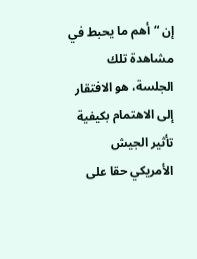إن “أهم ما يحبط في مشاهدة تلك الجلسة، هو الافتقار إلى الاهتمام بكيفية تأثير الجيش الأمريكي حقا على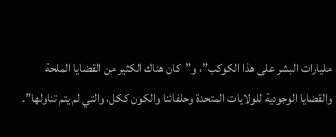مليارات البشر على هذا الكوكب”، و”كان هناك الكثير من القضايا الملحة والقضايا الوجودية للولايات المتحدة وحلفائنا والكون ككل، والتي لم يتم تناولها”.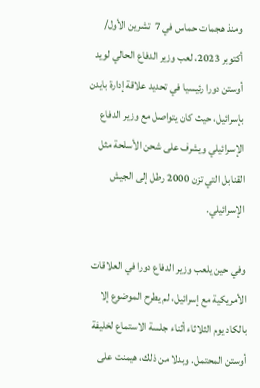ومنذ هجمات حماس في 7  تشرين الأول/ أكتوبر 2023، لعب وزير الدفاع الحالي لويد أوستن دورا رئيسيا في تحديد علاقة إدارة بايدن بإسرائيل، حيث كان يتواصل مع وزير الدفاع الإسرائيلي ويشرف على شحن الأسلحة مثل القنابل التي تزن 2000 رطل إلى الجيش الإسرائيلي.

وفي حين يلعب وزير الدفاع دورا في العلاقات الأمريكية مع إسرائيل، لم يطرح الموضوع إلا بالكاد يوم الثلاثاء أثناء جلسة الاستماع لخليفة أوستن المحتمل. وبدلا من ذلك، هيمنت على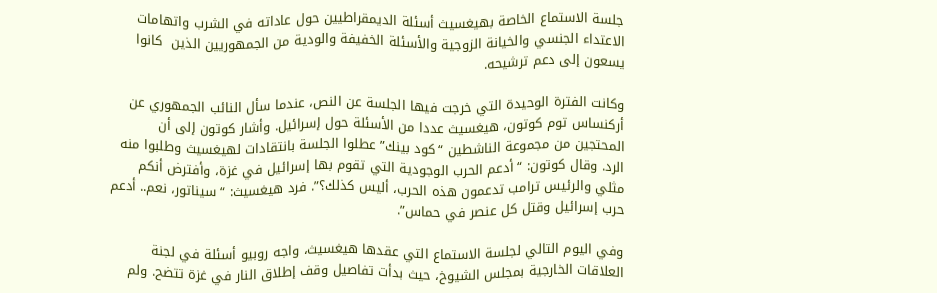جلسة الاستماع الخاصة بهيغسيث أسئلة الديمقراطيين حول عاداته في الشرب واتهامات الاعتداء الجنسي والخيانة الزوجية والأسئلة الخفيفة والودية من الجمهوريين الذين  كانوا يسعون إلى دعم ترشيحه.

وكانت الفترة الوحيدة التي خرجت فيها الجلسة عن النص، عندما سأل النائب الجمهوري عن أركنساس توم كوتون، هيغسيث عددا من الأسئلة حول إسرائيل. وأشار كوتون إلى أن المحتجين من مجموعة الناشطين “كود بينك” عطلوا الجلسة بانتقادات لهيغسيث وطلبوا منه الرد. وقال كوتون: “أدعم الحرب الوجودية التي تقوم بها إسرائيل في غزة، وأفترض أنكم مثلي والرئيس ترامب تدعمون هذه الحرب، أليس كذلك؟”. فرد هيغسيث: “سيناتور، نعم.. أدعم  حرب إسرائيل وقتل كل عنصر في حماس”.

وفي اليوم التالي لجلسة الاستماع التي عقدها هيغسيث، واجه روبيو أسئلة في لجنة العلاقات الخارجية بمجلس الشيوخ، حيث بدأت تفاصيل وقف إطلاق النار في غزة تتضح. ولم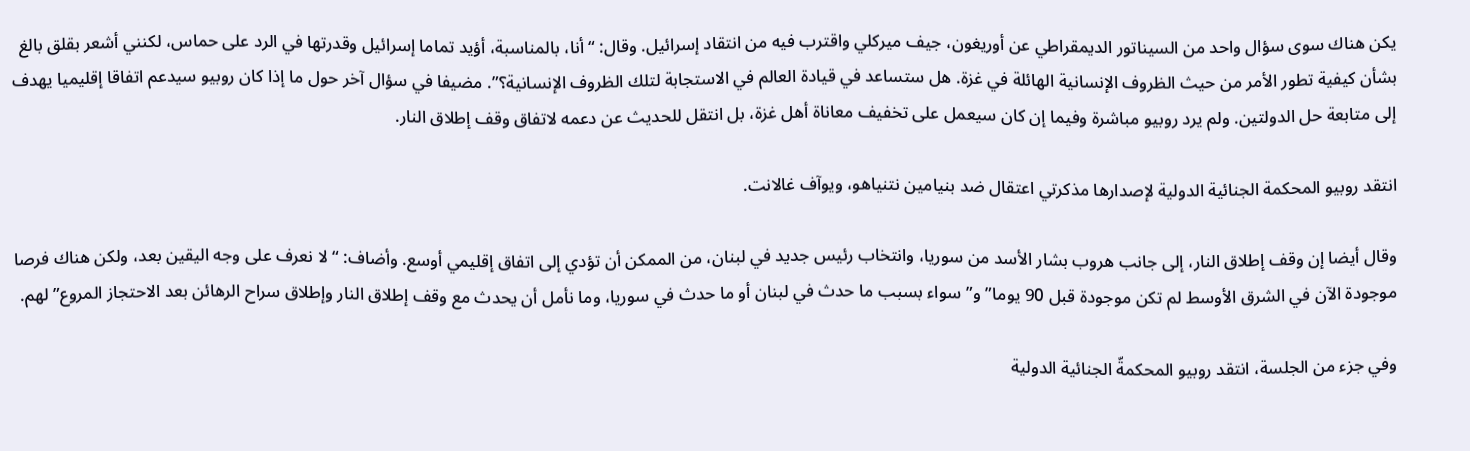يكن هناك سوى سؤال واحد من السيناتور الديمقراطي عن أوريغون، جيف ميركلي واقترب فيه من انتقاد إسرائيل. وقال: “أنا، بالمناسبة، أؤيد تماما إسرائيل وقدرتها في الرد على حماس، لكنني أشعر بقلق بالغ بشأن كيفية تطور الأمر من حيث الظروف الإنسانية الهائلة في غزة. هل ستساعد في قيادة العالم في الاستجابة لتلك الظروف الإنسانية؟”. مضيفا في سؤال آخر حول ما إذا كان روبيو سيدعم اتفاقا إقليميا يهدف إلى متابعة حل الدولتين. ولم يرد روبيو مباشرة وفيما إن كان سيعمل على تخفيف معاناة أهل غزة، بل انتقل للحديث عن دعمه لاتفاق وقف إطلاق النار.

انتقد روبيو المحكمة الجنائية الدولية لإصدارها مذكرتي اعتقال ضد بنيامين نتنياهو، ويوآف غالانت.

وقال أيضا إن وقف إطلاق النار، إلى جانب هروب بشار الأسد من سوريا، وانتخاب رئيس جديد في لبنان، من الممكن أن تؤدي إلى اتفاق إقليمي أوسع. وأضاف: “لا نعرف على وجه اليقين بعد، ولكن هناك فرصا موجودة الآن في الشرق الأوسط لم تكن موجودة قبل 90 يوما” و”سواء بسبب ما حدث في لبنان أو ما حدث في سوريا، وما نأمل أن يحدث مع وقف إطلاق النار وإطلاق سراح الرهائن بعد الاحتجاز المروع” لهم.

وفي جزء من الجلسة، انتقد روبيو المحكمةّ الجنائية الدولية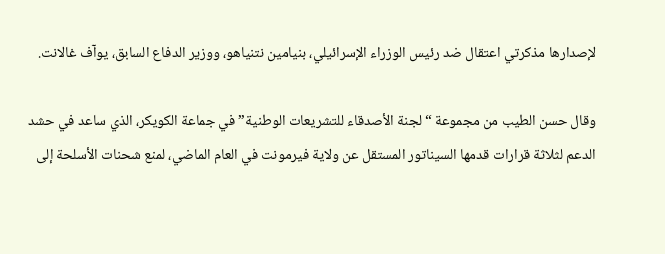لإصدارها مذكرتي اعتقال ضد رئيس الوزراء الإسرائيلي، بنيامين نتنياهو، ووزير الدفاع السابق، يوآف غالانت.

وقال حسن الطيب من مجموعة “لجنة الأصدقاء للتشريعات الوطنية” في جماعة الكويكر، الذي ساعد في حشد الدعم لثلاثة قرارات قدمها السيناتور المستقل عن ولاية فيرمونت في العام الماضي، لمنع شحنات الأسلحة إلى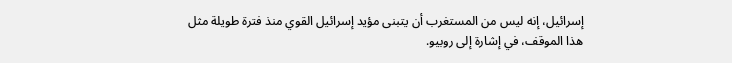إسرائيل، إنه ليس من المستغرب أن يتبنى مؤيد إسرائيل القوي منذ فترة طويلة مثل هذا الموقف، في إشارة إلى روبيو.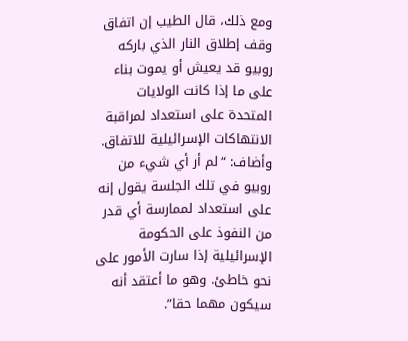ومع ذلك، قال الطيب إن اتفاق وقف إطلاق النار الذي باركه روبيو قد يعيش أو يموت بناء على ما إذا كانت الولايات المتحدة على استعداد لمراقبة الانتهاكات الإسرائيلية للاتفاق. وأضاف: “لم أر أي شيء من روبيو في تلك الجلسة يقول إنه على استعداد لممارسة أي قدر من النفوذ على الحكومة الإسرائيلية إذا سارت الأمور على نحو خاطئ. وهو ما أعتقد أنه سيكون مهما حقا”.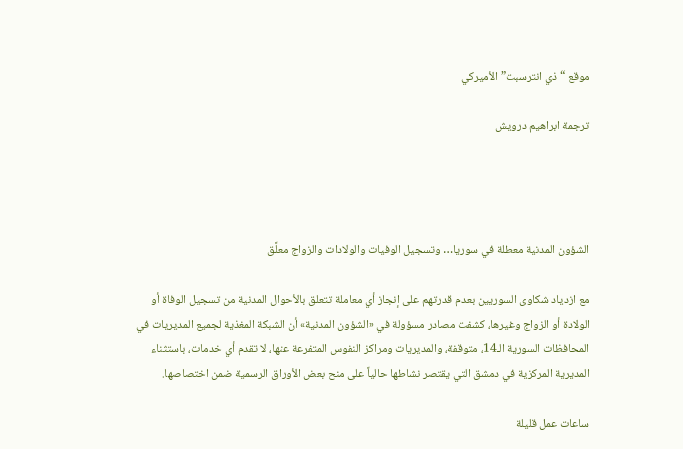موقع “ذي انترسبت” الأميركي

ترجمة ابراهيم درويش




الشؤون المدنية معطلة في سوريا… وتسجيل الوفيات والولادات والزواج معلَّق

مع ازدياد شكاوى السوريين بعدم قدرتهم على إنجاز أي معاملة تتعلق بالأحوال المدنية من تسجيل الوفاة أو الولادة أو الزواج وغيرها، كشفت مصادر مسؤولة في «الشؤون المدنية» أن الشبكة المغذية لجميع المديريات في المحافظات السورية الـ14، متوقفة، والمديريات ومراكز النفوس المتفرعة عنها، لا تقدم أي خدمات، باستثناء المديرية المركزية في دمشق التي يقتصر نشاطها حالياً على منح بعض الأوراق الرسمية ضمن اختصاصها.

ساعات عمل قليلة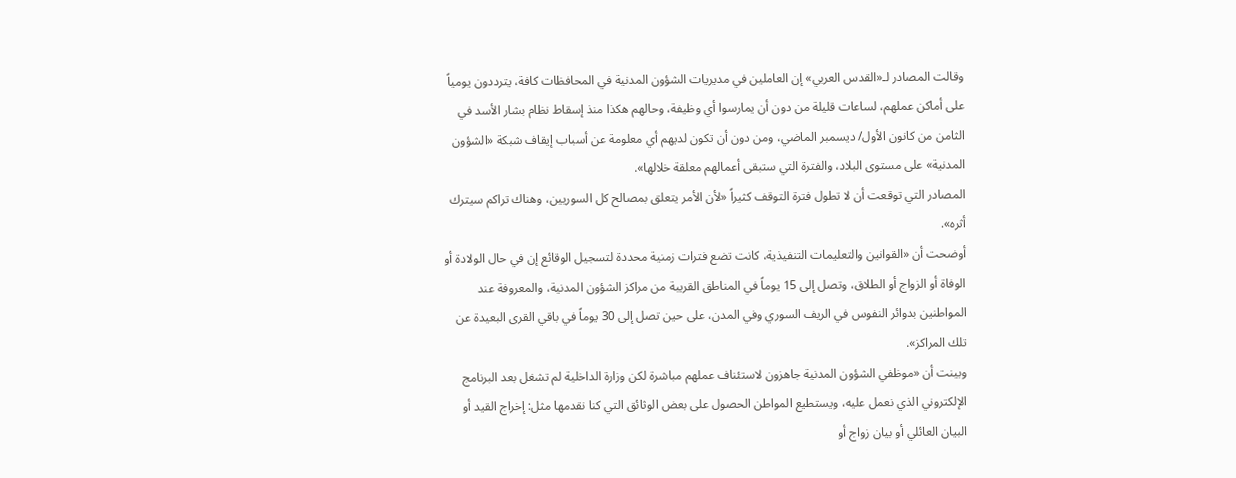وقالت المصادر لـ«القدس العربي» إن العاملين في مديريات الشؤون المدنية في المحافظات كافة، يترددون يومياً على أماكن عملهم، لساعات قليلة من دون أن يمارسوا أي وظيفة، وحالهم هكذا منذ إسقاط نظام بشار الأسد في الثامن من كانون الأول/ ديسمبر الماضي، ومن دون أن تكون لديهم أي معلومة عن أسباب إيقاف شبكة «الشؤون المدنية» على مستوى البلاد، والفترة التي ستبقى أعمالهم معلقة خلالها».
المصادر التي توقعت أن لا تطول فترة التوقف كثيراً «لأن الأمر يتعلق بمصالح كل السوريين، وهناك تراكم سيترك أثره».
أوضحت أن «القوانين والتعليمات التنفيذية، كانت تضع فترات زمنية محددة لتسجيل الوقائع إن في حال الولادة أو الوفاة أو الزواج أو الطلاق، وتصل إلى 15 يوماً في المناطق القريبة من مراكز الشؤون المدنية، والمعروفة عند المواطنين بدوائر النفوس في الريف السوري وفي المدن، على حين تصل إلى 30 يوماً في باقي القرى البعيدة عن تلك المراكز».
وبينت أن «موظفي الشؤون المدنية جاهزون لاستئناف عملهم مباشرة لكن وزارة الداخلية لم تشغل بعد البرنامج الإلكتروني الذي نعمل عليه، ويستطيع المواطن الحصول على بعض الوثائق التي كنا نقدمها مثل: إخراج القيد أو البيان العائلي أو بيان زواج أو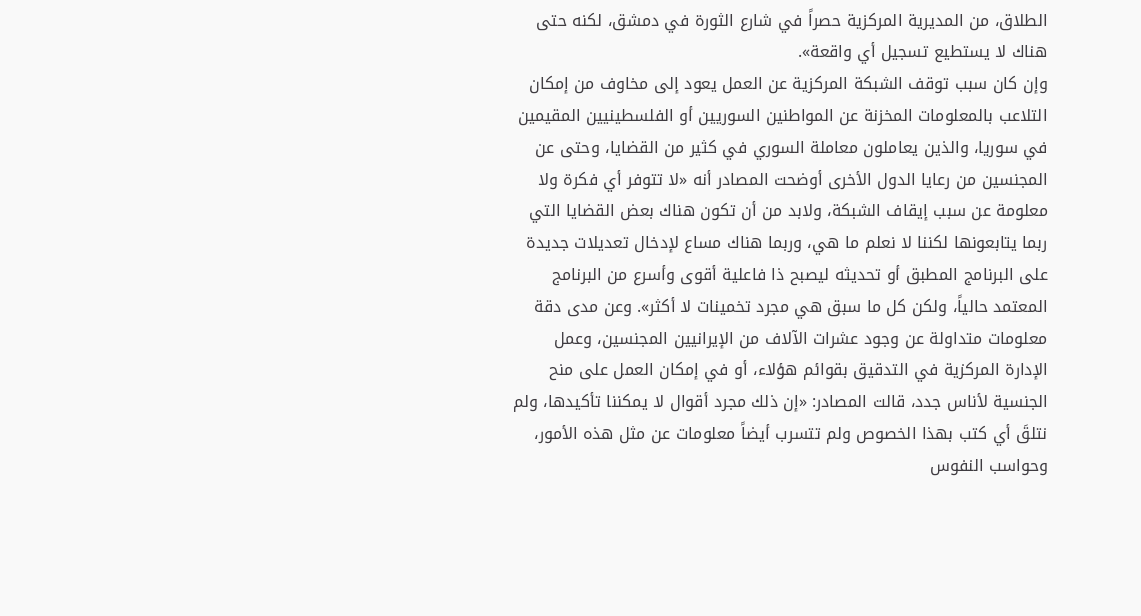الطلاق، من المديرية المركزية حصراً في شارع الثورة في دمشق، لكنه حتى هناك لا يستطيع تسجيل أي واقعة».
وإن كان سبب توقف الشبكة المركزية عن العمل يعود إلى مخاوف من إمكان التلاعب بالمعلومات المخزنة عن المواطنين السوريين أو الفلسطينيين المقيمين في سوريا، والذين يعاملون معاملة السوري في كثير من القضايا، وحتى عن المجنسين من رعايا الدول الأخرى أوضحت المصادر أنه «لا تتوفر أي فكرة ولا معلومة عن سبب إيقاف الشبكة، ولابد من أن تكون هناك بعض القضايا التي ربما يتابعونها لكننا لا نعلم ما هي، وربما هناك مساع لإدخال تعديلات جديدة على البرنامج المطبق أو تحديثه ليصبح ذا فاعلية أقوى وأسرع من البرنامج المعتمد حالياً، ولكن كل ما سبق هي مجرد تخمينات لا أكثر». وعن مدى دقة معلومات متداولة عن وجود عشرات الآلاف من الإيرانيين المجنسين، وعمل الإدارة المركزية في التدقيق بقوائم هؤلاء، أو في إمكان العمل على منح الجنسية لأناس جدد، قالت المصادر: «إن ذلك مجرد أقوال لا يمكننا تأكيدها، ولم نتلقَ أي كتب بهذا الخصوص ولم تتسرب أيضاً معلومات عن مثل هذه الأمور، وحواسب النفوس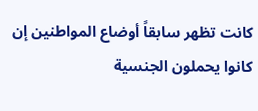كانت تظهر سابقاً أوضاع المواطنين إن كانوا يحملون الجنسية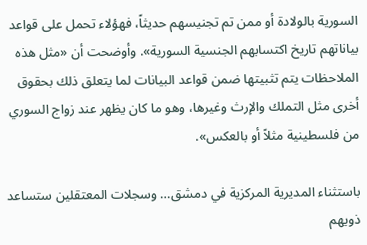السورية بالولادة أو ممن تم تجنيسهم حديثاً، فهؤلاء تحمل على قواعد بياناتهم تاريخ اكتسابهم الجنسية السورية». وأوضحت أن «مثل هذه الملاحظات يتم تثبيتها ضمن قواعد البيانات لما يتعلق ذلك بحقوق أخرى مثل التملك والإرث وغيرها، وهو ما كان يظهر عند زواج السوري من فلسطينية مثلاً أو بالعكس».

باستثناء المديرية المركزية في دمشق… وسجلات المعتقلين ستساعد ذويهم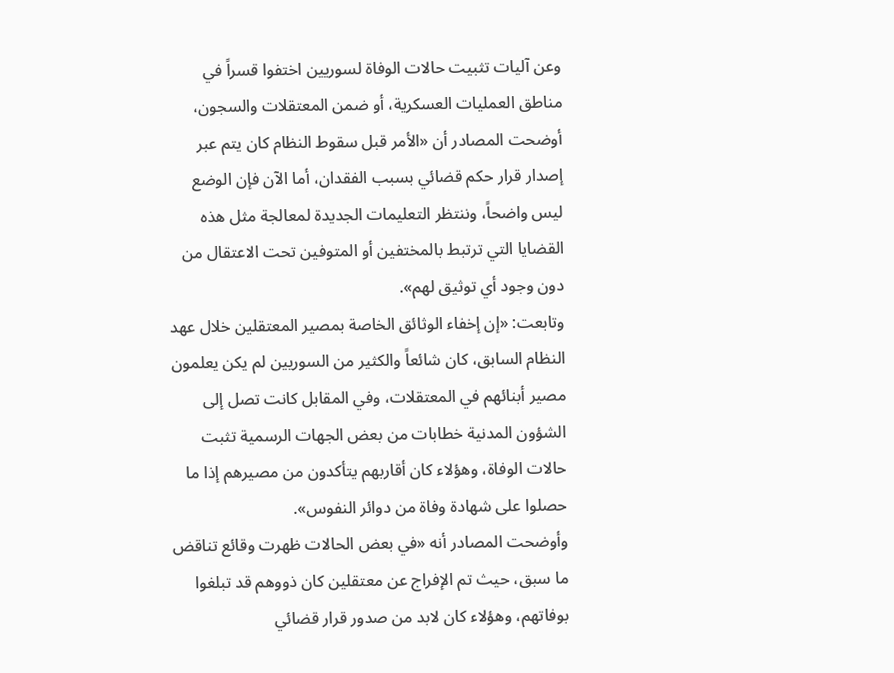وعن آليات تثبيت حالات الوفاة لسوريين اختفوا قسراً في مناطق العمليات العسكرية، أو ضمن المعتقلات والسجون، أوضحت المصادر أن «الأمر قبل سقوط النظام كان يتم عبر إصدار قرار حكم قضائي بسبب الفقدان، أما الآن فإن الوضع ليس واضحاً، وننتظر التعليمات الجديدة لمعالجة مثل هذه القضايا التي ترتبط بالمختفين أو المتوفين تحت الاعتقال من دون وجود أي توثيق لهم».
وتابعت: «إن إخفاء الوثائق الخاصة بمصير المعتقلين خلال عهد النظام السابق، كان شائعاً والكثير من السوريين لم يكن يعلمون مصير أبنائهم في المعتقلات، وفي المقابل كانت تصل إلى الشؤون المدنية خطابات من بعض الجهات الرسمية تثبت حالات الوفاة، وهؤلاء كان أقاربهم يتأكدون من مصيرهم إذا ما حصلوا على شهادة وفاة من دوائر النفوس».
وأوضحت المصادر أنه «في بعض الحالات ظهرت وقائع تناقض ما سبق، حيث تم الإفراج عن معتقلين كان ذووهم قد تبلغوا بوفاتهم، وهؤلاء كان لابد من صدور قرار قضائي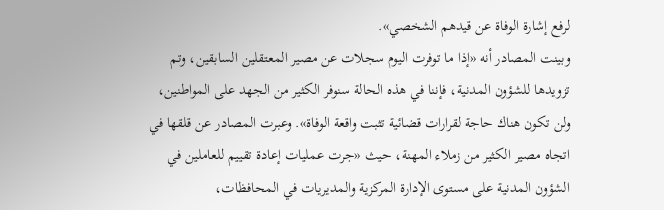لرفع إشارة الوفاة عن قيدهم الشخصي».
وبينت المصادر أنه «إذا ما توفرت اليوم سجلات عن مصير المعتقلين السابقين، وتم تزويدها للشؤون المدنية، فإننا في هذه الحالة سنوفر الكثير من الجهد على المواطنين، ولن تكون هناك حاجة لقرارات قضائية تثبت واقعة الوفاة». وعبرت المصادر عن قلقها في اتجاه مصير الكثير من زملاء المهنة، حيث «جرت عمليات إعادة تقييم للعاملين في الشؤون المدنية على مستوى الإدارة المركزية والمديريات في المحافظات،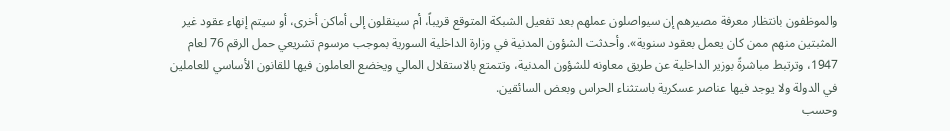والموظفون بانتظار معرفة مصيرهم إن سيواصلون عملهم بعد تفعيل الشبكة المتوقع قريباً، أم سينقلون إلى أماكن أخرى، أو سيتم إنهاء عقود غير المثبتين منهم ممن كان يعمل بعقود سنوية». وأحدثت الشؤون المدنية في وزارة الداخلية السورية بموجب مرسوم تشريعي حمل الرقم 76 لعام 1947، وترتبط مباشرةً بوزير الداخلية عن طريق معاونه للشؤون المدنية، وتتمتع بالاستقلال المالي ويخضع العاملون فيها للقانون الأساسي للعاملين في الدولة ولا يوجد فيها عناصر عسكرية باستثناء الحراس وبعض السائقين.
وحسب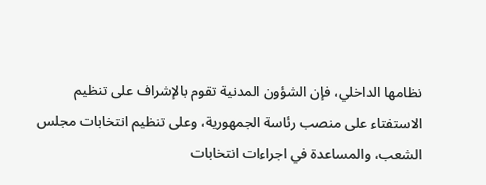نظامها الداخلي، فإن الشؤون المدنية تقوم بالإشراف على تنظيم الاستفتاء على منصب رئاسة الجمهورية، وعلى تنظيم انتخابات مجلس الشعب، والمساعدة في اجراءات انتخابات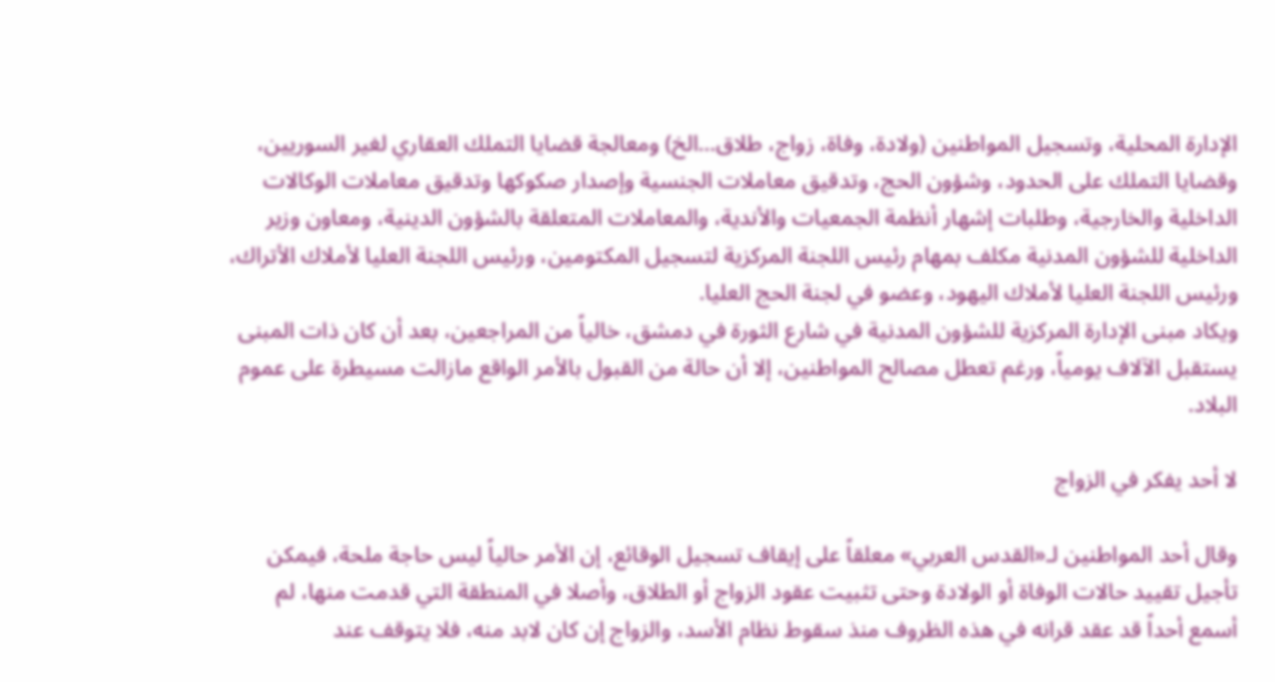الإدارة المحلية، وتسجيل المواطنين (ولادة، وفاة، زواج، طلاق…الخ) ومعالجة قضايا التملك العقاري لغير السوريين، وقضايا التملك على الحدود، وشؤون الحج، وتدقيق معاملات الجنسية وإصدار صكوكها وتدقيق معاملات الوكالات الداخلية والخارجية، وطلبات إشهار أنظمة الجمعيات والأندية، والمعاملات المتعلقة بالشؤون الدينية، ومعاون وزير الداخلية للشؤون المدنية مكلف بمهام رئيس اللجنة المركزية لتسجيل المكتومين، ورئيس اللجنة العليا لأملاك الأتراك، ورئيس اللجنة العليا لأملاك اليهود، وعضو في لجنة الحج العليا.
ويكاد مبنى الإدارة المركزية للشؤون المدنية في شارع الثورة في دمشق، خالياً من المراجعين، بعد أن كان ذات المبنى يستقبل الآلاف يومياً، ورغم تعطل مصالح المواطنين، إلا أن حالة من القبول بالأمر الواقع مازالت مسيطرة على عموم البلاد.

لا أحد يفكر في الزواج

وقال أحد المواطنين لـ«القدس العربي» معلقاً على إيقاف تسجيل الوقائع، إن الأمر حالياً ليس حاجة ملحة، فيمكن تأجيل تقييد حالات الوفاة أو الولادة وحتى تثبيت عقود الزواج أو الطلاق، وأصلا في المنطقة التي قدمت منها، لم أسمع أحداً قد عقد قرانه في هذه الظروف منذ سقوط نظام الأسد، والزواج إن كان لابد منه، فلا يتوقف عند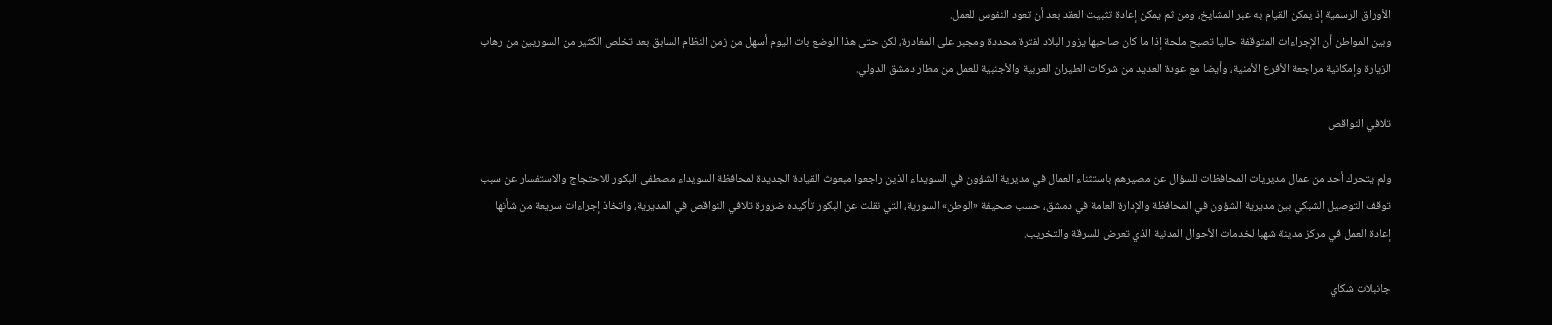الأوراق الرسمية إذ يمكن القيام به عبر المشايخ، ومن ثم يمكن إعادة تثبيت العقد بعد أن تعود النفوس للعمل.
وبين المواطن أن الإجراءات المتوقفة حاليا تصبح ملحة إذا ما كان صاحبها يزور البلاد لفترة محددة ومجبر على المغادرة، لكن حتى هذا الوضع بات اليوم أسهل من زمن النظام السابق بعد تخلص الكثير من السوريين من رهاب الزيارة وإمكانية مراجعة الأفرع الأمنية، وأيضا مع عودة العديد من شركات الطيران العربية والأجنبية للعمل من مطار دمشق الدولي.

تلافي النواقص

ولم يتحرك أحد من عمال مديريات المحافظات للسؤال عن مصيرهم باستثناء العمال في مديرية الشؤون في السويداء الذين راجعوا مبعوث القيادة الجديدة لمحافظة السويداء مصطفى البكور للاحتجاج والاستفسار عن سبب توقف التوصيل الشبكي بين مديرية الشؤون في المحافظة والإدارة العامة في دمشق، حسب صحيفة «الوطن» السورية، التي نقلت عن البكور تأكيده ضرورة تلافي النواقص في المديرية، واتخاذ إجراءات سريعة من شأنها إعادة العمل في مركز مدينة شهبا لخدمات الأحوال المدنية الذي تعرض للسرقة والتخريب.

جانبلات شكاي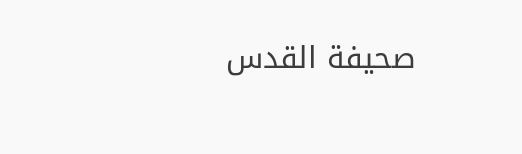صحيفة القدس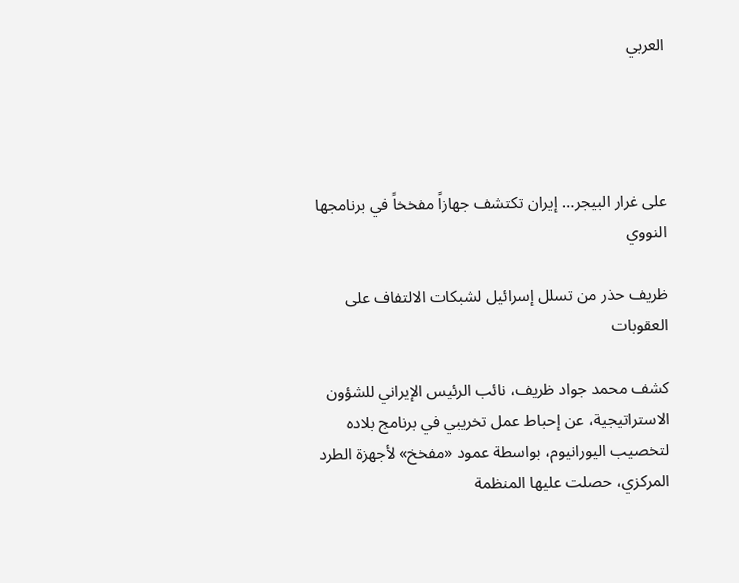العربي




على غرار البيجر… إيران تكتشف جهازاً مفخخاً في برنامجها النووي

ظريف حذر من تسلل إسرائيل لشبكات الالتفاف على العقوبات

كشف محمد جواد ظريف، نائب الرئيس الإيراني للشؤون الاستراتيجية، عن إحباط عمل تخريبي في برنامج بلاده لتخصيب اليورانيوم، بواسطة عمود «مفخخ» لأجهزة الطرد المركزي، حصلت عليها المنظمة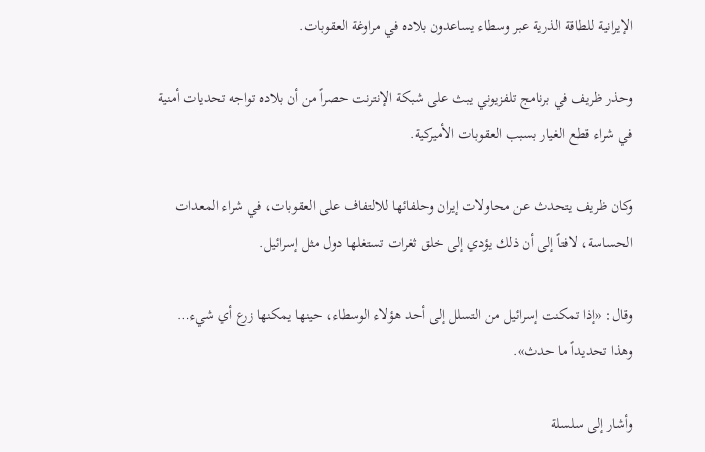الإيرانية للطاقة الذرية عبر وسطاء يساعدون بلاده في مراوغة العقوبات.

وحذر ظريف في برنامج تلفزيوني يبث على شبكة الإنترنت حصراً من أن بلاده تواجه تحديات أمنية في شراء قطع الغيار بسبب العقوبات الأميركية.

وكان ظريف يتحدث عن محاولات إيران وحلفائها للالتفاف على العقوبات، في شراء المعدات الحساسة، لافتاً إلى أن ذلك يؤدي إلى خلق ثغرات تستغلها دول مثل إسرائيل.

وقال: «إذا تمكنت إسرائيل من التسلل إلى أحد هؤلاء الوسطاء، حينها يمكنها زرع أي شيء… وهذا تحديداً ما حدث».

وأشار إلى سلسلة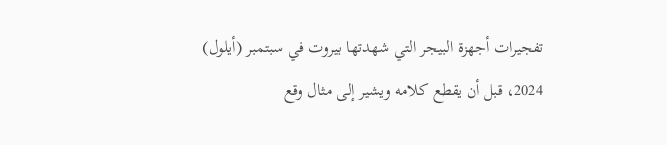تفجيرات أجهزة البيجر التي شهدتها بيروت في سبتمبر (أيلول) 2024، قبل أن يقطع كلامه ويشير إلى مثال وقع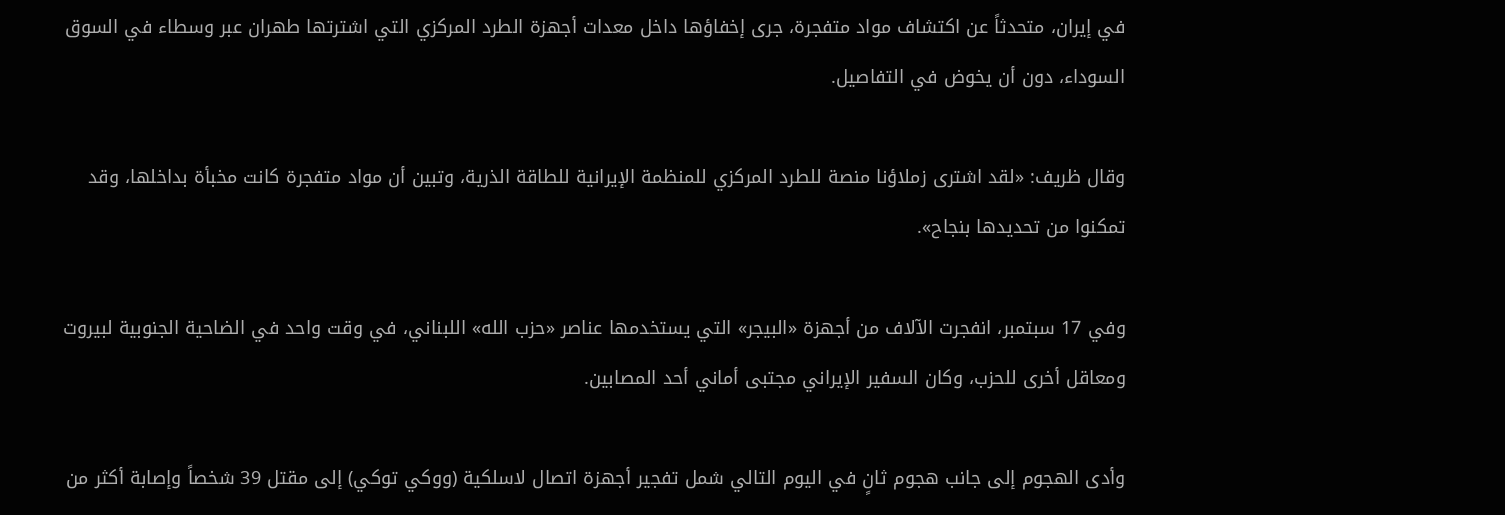في إيران، متحدثاً عن اكتشاف مواد متفجرة، جرى إخفاؤها داخل معدات أجهزة الطرد المركزي التي اشترتها طهران عبر وسطاء في السوق السوداء، دون أن يخوض في التفاصيل.

وقال ظريف: «لقد اشترى زملاؤنا منصة للطرد المركزي للمنظمة الإيرانية للطاقة الذرية، وتبين أن مواد متفجرة كانت مخبأة بداخلها، وقد تمكنوا من تحديدها بنجاح».

وفي 17 سبتمبر، انفجرت الآلاف من أجهزة «البيجر» التي يستخدمها عناصر «حزب الله» اللبناني، في وقت واحد في الضاحية الجنوبية لبيروت ومعاقل أخرى للحزب، وكان السفير الإيراني مجتبى أماني أحد المصابين.

وأدى الهجوم إلى جانب هجوم ثانٍ في اليوم التالي شمل تفجير أجهزة اتصال لاسلكية (ووكي توكي) إلى مقتل 39 شخصاً وإصابة أكثر من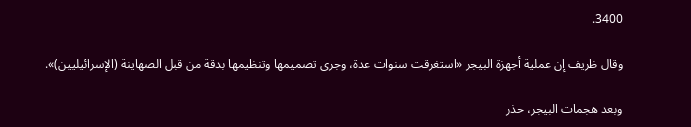3400.

وقال ظريف إن عملية أجهزة البيجر «استغرقت سنوات عدة، وجرى تصميمها وتنظيمها بدقة من قبل الصهاينة (الإسرائيليين)».

وبعد هجمات البيجر، حذر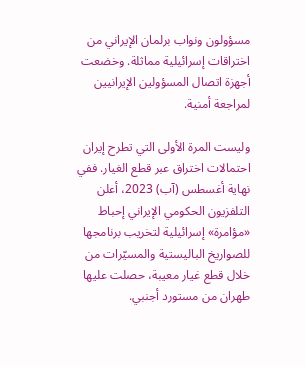مسؤولون ونواب برلمان الإيراني من اختراقات إسرائيلية مماثلة. وخضعت أجهزة اتصال المسؤولين الإيرانيين لمراجعة أمنية.

وليست المرة الأولى التي تطرح إيران احتمالات اختراق عبر قطع الغيار. ففي نهاية أغسطس (آب) 2023، أعلن التلفزيون الحكومي الإيراني إحباط «مؤامرة» إسرائيلية لتخريب برنامجها للصواريخ الباليستية والمسيّرات من خلال قطع غيار معيبة، حصلت عليها طهران من مستورد أجنبي.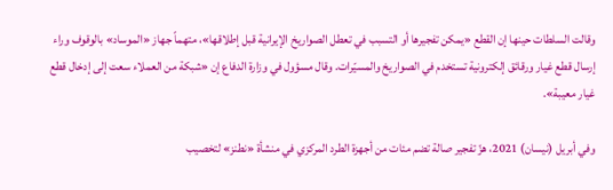وقالت السلطات حينها إن القطع «يمكن تفجيرها أو التسبب في تعطل الصواريخ الإيرانية قبل إطلاقها»، متهماً جهاز «الموساد» بالوقوف وراء إرسال قطع غيار ورقائق إلكترونية تستخدم في الصواريخ والمسيّرات. وقال مسؤول في وزارة الدفاع إن «شبكة من العملاء سعت إلى إدخال قطع غيار معيبة».

وفي أبريل (نيسان) 2021، هزّ تفجير صالة تضم مئات من أجهزة الطرد المركزي في منشأة «نطنز» لتخصيب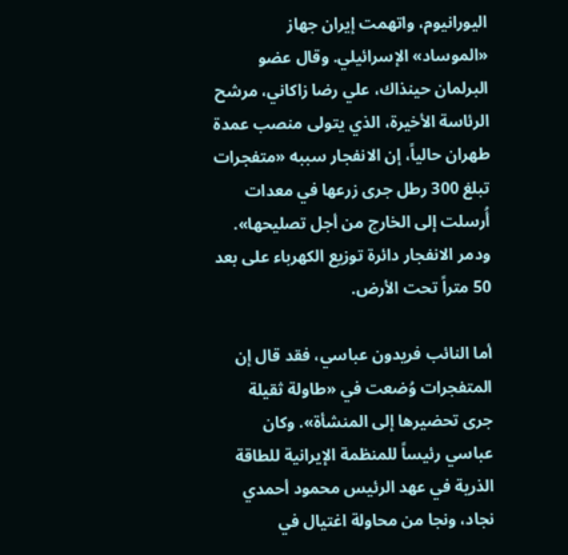اليورانيوم، واتهمت إيران جهاز «الموساد» الإسرائيلي. وقال عضو البرلمان حينذاك، علي رضا زاكاني، مرشح الرئاسة الأخيرة، الذي يتولى منصب عمدة طهران حالياً، إن الانفجار سببه «متفجرات تبلغ 300 رطل جرى زرعها في معدات أُرسلت إلى الخارج من أجل تصليحها». ودمر الانفجار دائرة توزيع الكهرباء على بعد 50 متراً تحت الأرض.

أما النائب فريدون عباسي، فقد قال إن المتفجرات وُضعت في «طاولة ثقيلة جرى تحضيرها إلى المنشأة». وكان عباسي رئيساً للمنظمة الإيرانية للطاقة الذرية في عهد الرئيس محمود أحمدي نجاد، ونجا من محاولة اغتيال في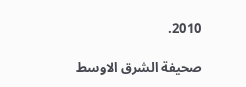2010.

صحيفة الشرق الاوسط